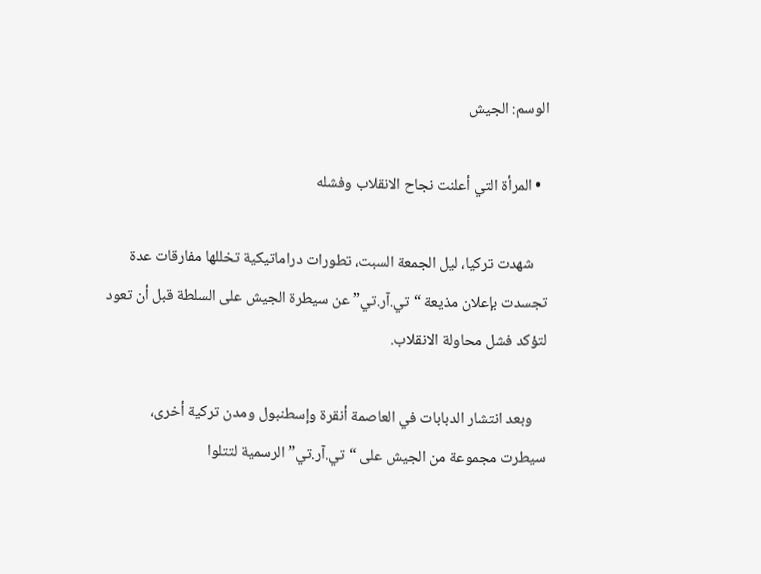الوسم: الجيش

  • المرأة التي أعلنت نجاح الانقلاب وفشله

    شهدت تركيا، ليل الجمعة السبت، تطورات دراماتيكية تخللها مفارقات عدة تجسدت بإعلان مذيعة “تي.آر.تي” عن سيطرة الجيش على السلطة قبل أن تعود لتؤكد فشل محاولة الانقلاب.

    وبعد انتشار الدبابات في العاصمة أنقرة وإسطنبول ومدن تركية أخرى، سيطرت مجموعة من الجيش على “تي.آر.تي” الرسمية لتتلوا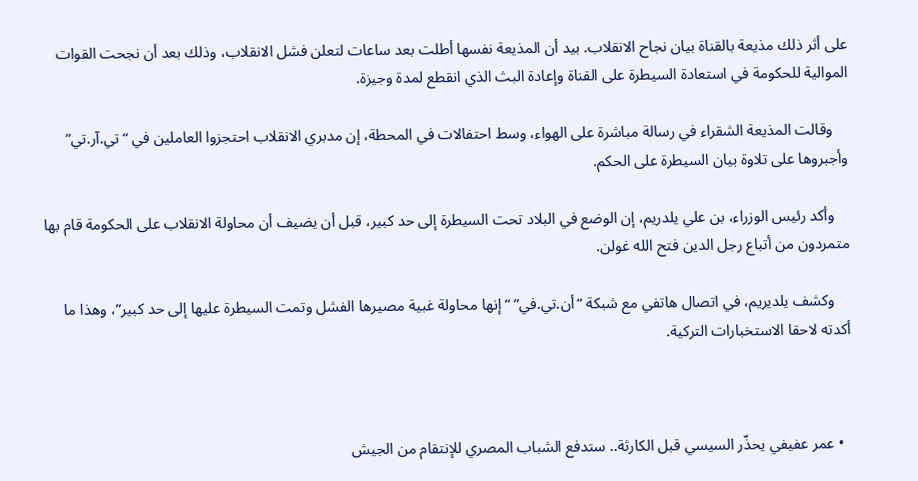على أثر ذلك مذيعة بالقناة بيان نجاح الانقلاب. بيد أن المذيعة نفسها أطلت بعد ساعات لتعلن فشل الانقلاب، وذلك بعد أن نجحت القوات الموالية للحكومة في استعادة السيطرة على القناة وإعادة البث الذي انقطع لمدة وجيزة.

    وقالت المذيعة الشقراء في رسالة مباشرة على الهواء، وسط احتفالات في المحطة، إن مدبري الانقلاب احتجزوا العاملين في “تي.آر.تي” وأجبروها على تلاوة بيان السيطرة على الحكم.

    وأكد رئيس الوزراء، بن علي يلدريم، إن الوضع في البلاد تحت السيطرة إلى حد كبير، قبل أن يضيف أن محاولة الانقلاب على الحكومة قام بها متمردون من أتباع رجل الدين فتح الله غولن.

    وكشف يلديريم، في اتصال هاتفي مع شبكة “أن.تي.في” “إنها محاولة غبية مصيرها الفشل وتمت السيطرة عليها إلى حد كبير”، وهذا ما أكدته لاحقا الاستخبارات التركية.



  • عمر عفيفي يحذّر السيسي قبل الكارثة.. ستدفع الشباب المصري للإنتقام من الجيش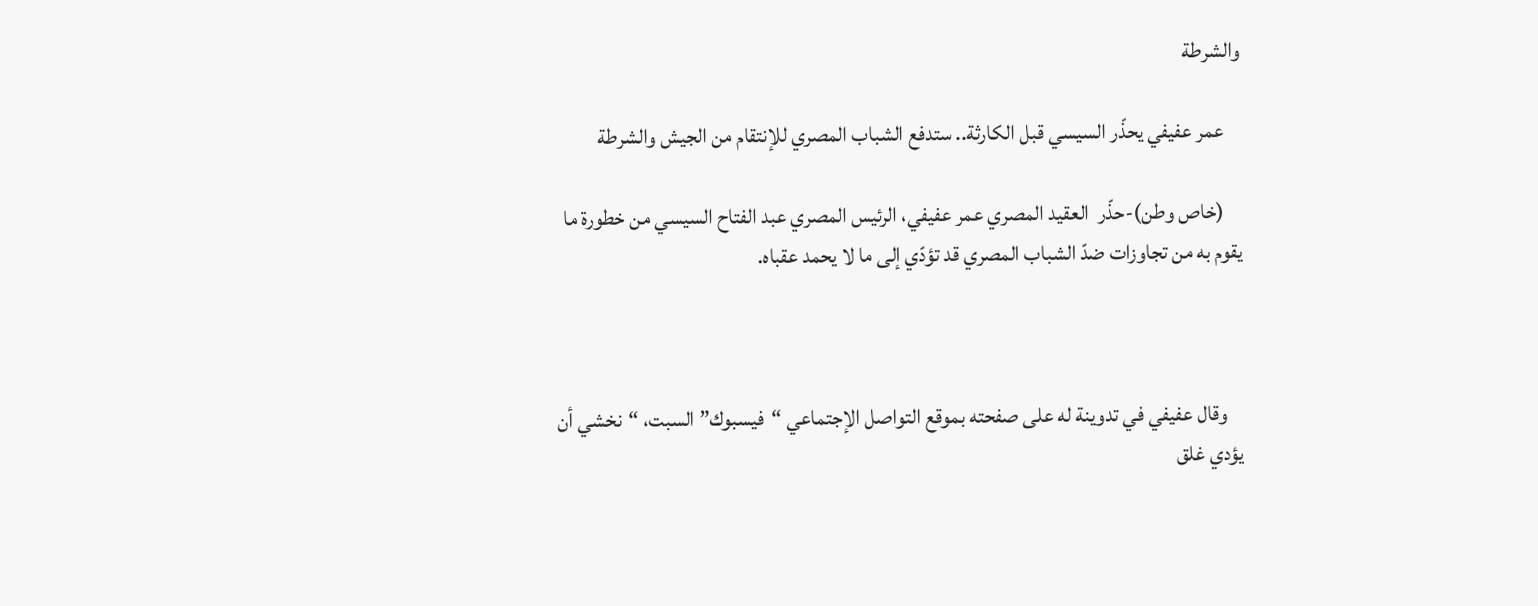والشرطة

    عمر عفيفي يحذّر السيسي قبل الكارثة.. ستدفع الشباب المصري للإنتقام من الجيش والشرطة

    (خاص وطن)-حذّر  العقيد المصري عمر عفيفي، الرئيس المصري عبد الفتاح السيسي من خطورة ما يقوم به من تجاوزات ضدّ الشباب المصري قد تؤدّي إلى ما لا يحمد عقباه.



    وقال عفيفي في تدوينة له على صفحته بموقع التواصل الإجتماعي “فيسبوك” السبت، “نخشي أن يؤدي غلق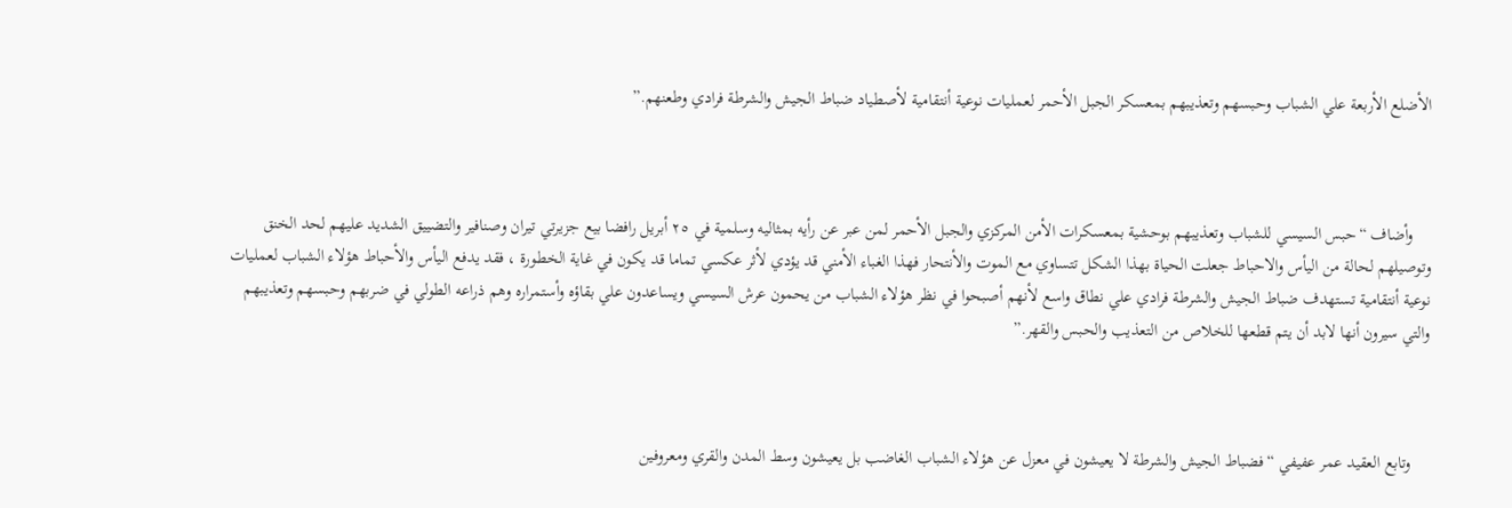الأضلع الأربعة علي الشباب وحبسهم وتعذيبهم بمعسكر الجبل الأحمر لعمليات نوعية أنتقامية لأصطياد ضباط الجيش والشرطة فرادي وطعنهم.”



    وأضاف “حبس السيسي للشباب وتعذيبهم بوحشية بمعسكرات الأمن المركزي والجبل الأحمر لمن عبر عن رأيه بمثاليه وسلمية في ٢٥ أبريل رافضا بيع جزيرتي تيران وصنافير والتضييق الشديد عليهم لحد الخنق وتوصيلهم لحالة من اليأس والاحباط جعلت الحياة بهذا الشكل تتساوي مع الموت والأنتحار فهذا الغباء الأمني قد يؤدي لأثر عكسي تماما قد يكون في غاية الخطورة ، فقد يدفع اليأس والأحباط هؤلاء الشباب لعمليات نوعية أنتقامية تستهدف ضباط الجيش والشرطة فرادي علي نطاق واسع لأنهم أصبحوا في نظر هؤلاء الشباب من يحمون عرش السيسي ويساعدون علي بقاؤه وأستمراره وهم ذراعه الطولي في ضربهم وحبسهم وتعذيبهم والتي سيرون أنها لابد أن يتم قطعها للخلاص من التعذيب والحبس والقهر.”



    وتابع العقيد عمر عفيفي “فضباط الجيش والشرطة لا يعيشون في معزل عن هؤلاء الشباب الغاضب بل يعيشون وسط المدن والقري ومعروفين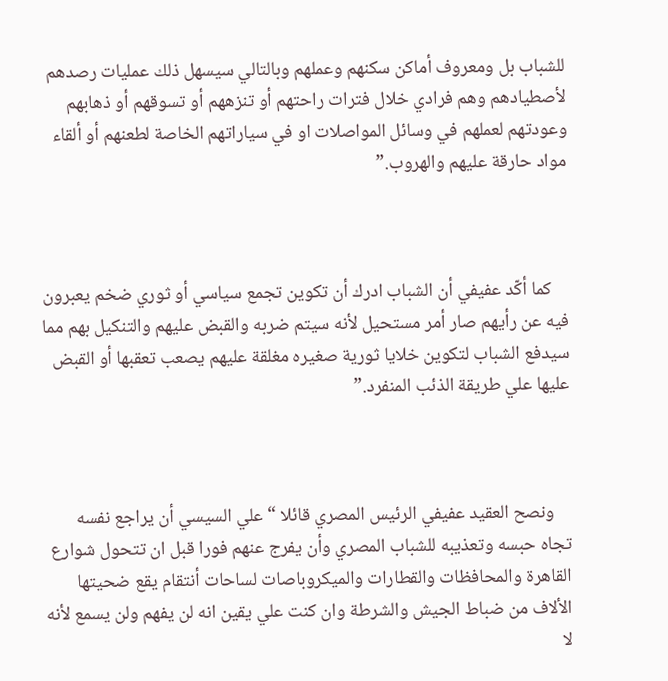للشباب بل ومعروف أماكن سكنهم وعملهم وبالتالي سيسهل ذلك عمليات رصدهم لأصطيادهم وهم فرادي خلال فترات راحتهم أو تنزههم أو تسوقهم أو ذهابهم وعودتهم لعملهم في وسائل المواصلات او في سياراتهم الخاصة لطعنهم أو ألقاء مواد حارقة عليهم والهروب.”



    كما أكّد عفيفي أن الشباب ادرك أن تكوين تجمع سياسي أو ثوري ضخم يعبرون فيه عن رأيهم صار أمر مستحيل لأنه سيتم ضربه والقبض عليهم والتنكيل بهم مما سيدفع الشباب لتكوين خلايا ثورية صغيره مغلقة عليهم يصعب تعقبها أو القبض عليها علي طريقة الذئب المنفرد.”



    ونصح العقيد عفيفي الرئيس المصري قائلا “علي السيسي أن يراجع نفسه تجاه حبسه وتعذيبه للشباب المصري وأن يفرج عنهم فورا قبل ان تتحول شوارع القاهرة والمحافظات والقطارات والميكروباصات لساحات أنتقام يقع ضحيتها الألاف من ضباط الجيش والشرطة وان كنت علي يقين انه لن يفهم ولن يسمع لأنه لا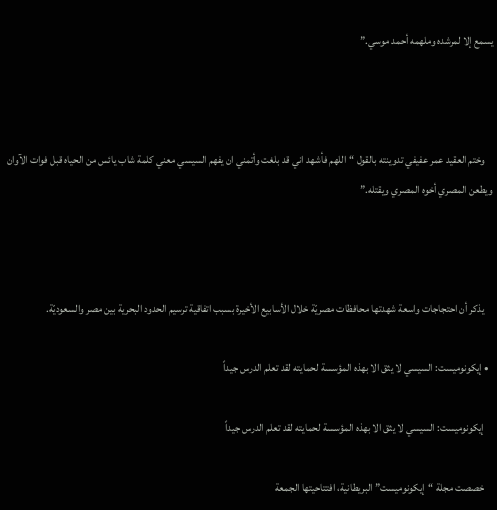يسمع إلا لمرشده وملهمه أحمد موسي.”



    وختم العقيد عمر عفيفي تدوينته بالقول “اللهم فأشهد اني قد بلغت وأتمني ان يفهم السيسي معني كلمة شاب يائس من الحياه قبل فوات الآوان ويطعن المصري أخوه المصري ويقتله.”



    يذكر أن احتجاجات واسعة شهدتها محافظات مصريّة خلال الأسابيع الأخيرة بسبب اتفاقية ترسيم الحدود البحرية بين مصر والسعوديّة.

  • إيكونوميست: السيسي لا يثق الا بهذه المؤسسة لحمايته لقد تعلم الدرس جيداً

    إيكونوميست: السيسي لا يثق الا بهذه المؤسسة لحمايته لقد تعلم الدرس جيداً

    خصصت مجلة “إيكونوميست” البريطانية، افتتاحيتها الجمعة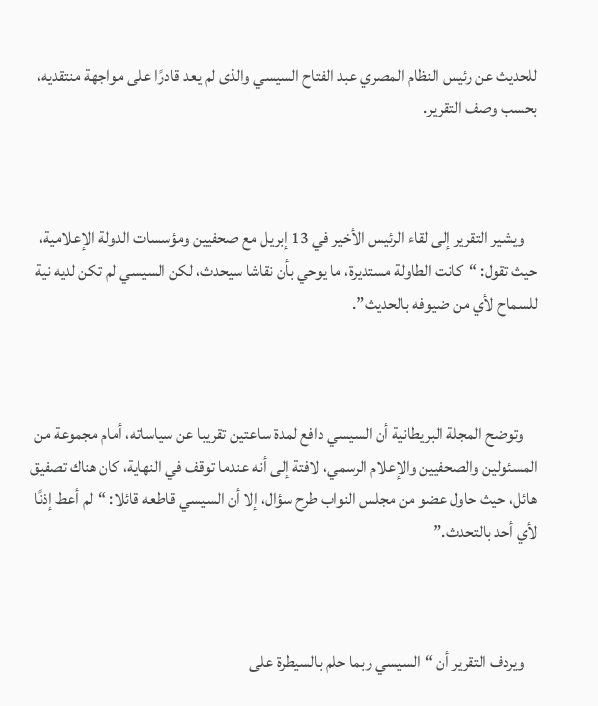للحديث عن رئيس النظام المصري عبد الفتاح السيسي والذى لم يعد قادرًا على مواجهة منتقديه، بحسب وصف التقرير.



    ويشير التقرير إلى لقاء الرئيس الأخير في 13 إبريل مع صحفيين ومؤسسات الدولة الإعلامية، حيث تقول: “كانت الطاولة مستديرة، ما يوحي بأن نقاشا سيحدث، لكن السيسي لم تكن لديه نية للسماح لأي من ضيوفه بالحديث”.



    وتوضح المجلة البريطانية أن السيسي دافع لمدة ساعتين تقريبا عن سياساته، أمام مجموعة من المسئولين والصحفيين والإعلام الرسمي، لافتة إلى أنه عندما توقف في النهاية، كان هناك تصفيق هائل، حيث حاول عضو من مجلس النواب طرح سؤال، إلا أن السيسي قاطعه قائلا: “لم أعط إذنًا لأي أحد بالتحدث.”



    ويردف التقرير أن “السيسي ربما حلم بالسيطرة على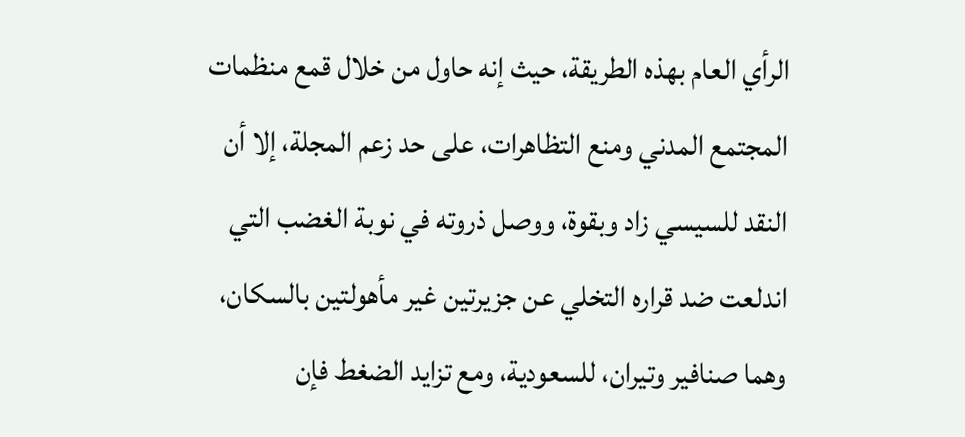الرأي العام بهذه الطريقة، حيث إنه حاول من خلال قمع منظمات المجتمع المدني ومنع التظاهرات، على حد زعم المجلة، إلا أن النقد للسيسي زاد وبقوة، ووصل ذروته في نوبة الغضب التي اندلعت ضد قراره التخلي عن جزيرتين غير مأهولتين بالسكان، وهما صنافير وتيران، للسعودية، ومع تزايد الضغط فإن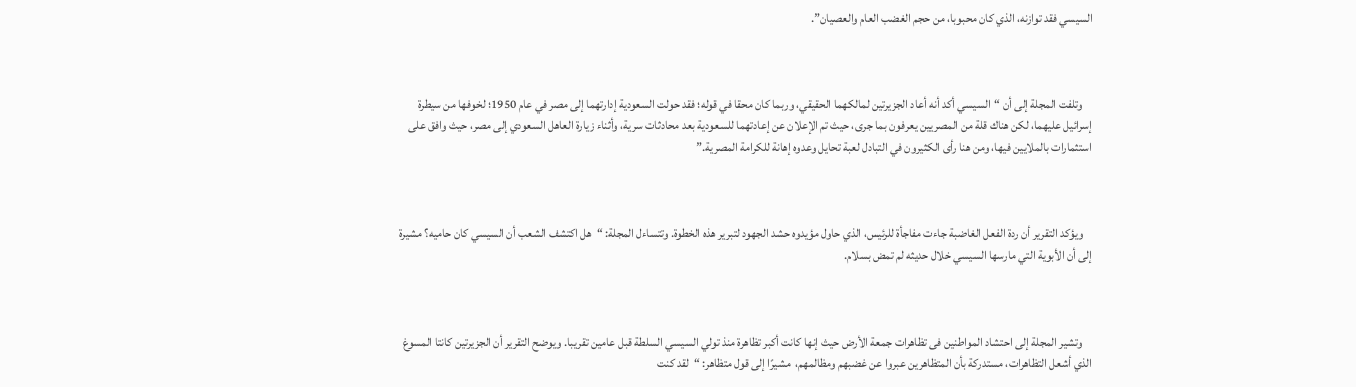السيسي فقد توازنه، الذي كان محبوبا، من حجم الغضب العام والعصيان”.



    وتلفت المجلة إلى أن “السيسي أكد أنه أعاد الجزيرتين لمالكهما الحقيقي، وربما كان محقا في قوله؛ فقد حولت السعودية إدارتهما إلى مصر في عام 1950؛ لخوفها من سيطرة إسرائيل عليهما، لكن هناك قلة من المصريين يعرفون بما جرى، حيث تم الإعلان عن إعادتهما للسعودية بعد محادثات سرية، وأثناء زيارة العاهل السعودي إلى مصر، حيث وافق على استثمارات بالملايين فيها، ومن هنا رأى الكثيرون في التبادل لعبة تحايل وعدوه إهانة للكرامة المصرية.”



    ويؤكد التقرير أن ردة الفعل الغاضبة جاءت مفاجأة للرئيس، الذي حاول مؤيدوه حشد الجهود لتبرير هذه الخطوة. وتتساءل المجلة: “هل اكتشف الشعب أن السيسي كان حاميه؟ مشيرة إلى أن الأبوية التي مارسها السيسي خلال حديثه لم تمض بسلام.



    وتشير المجلة إلى احتشاد المواطنين فى تظاهرات جمعة الأرض حيث إنها كانت أكبر تظاهرة منذ تولي السيسي السلطة قبل عامين تقريبا. ويوضح التقرير أن الجزيرتين كانتا المسوغ الذي أشعل التظاهرات، مستدركة بأن المتظاهرين عبروا عن غضبهم ومظالمهم،  مشيرًا إلى قول متظاهر: “لقد كنت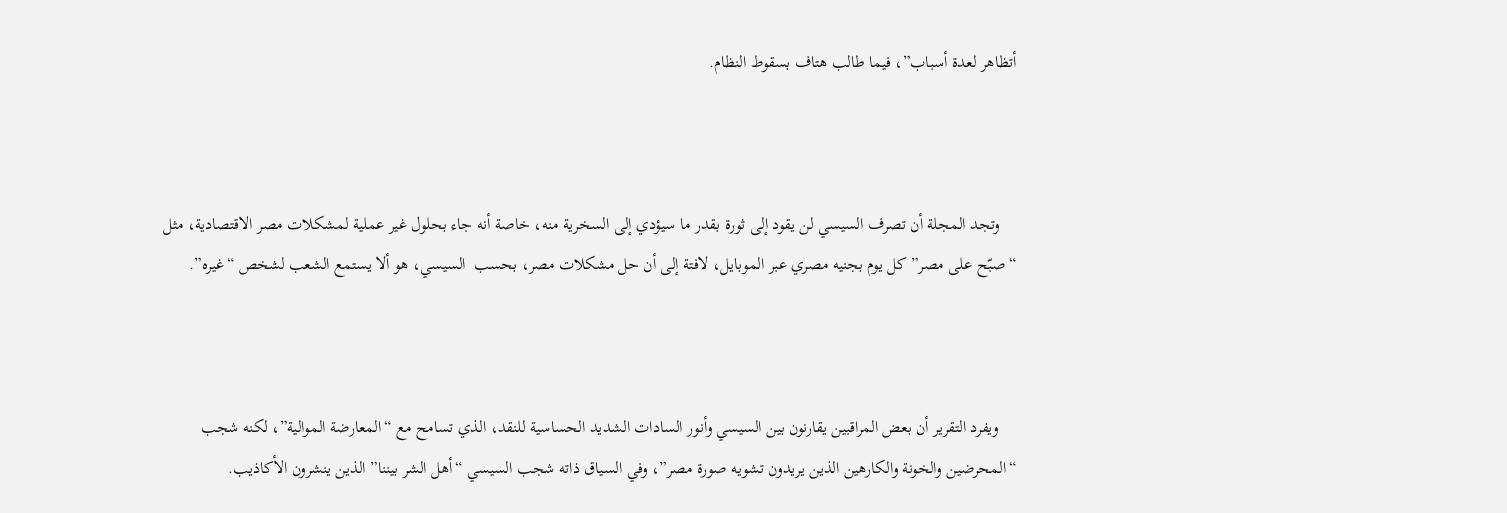أتظاهر لعدة أسباب”، فيما طالب هتاف بسقوط النظام.



    وتجد المجلة أن تصرف السيسي لن يقود إلى ثورة بقدر ما سيؤدي إلى السخرية منه، خاصة أنه جاء بحلول غير عملية لمشكلات مصر الاقتصادية، مثل “صبّح على مصر” كل يوم بجنيه مصري عبر الموبايل، لافتة إلى أن حل مشكلات مصر، بحسب  السيسي، هو ألا يستمع الشعب لشخص “غيره”.



    ويفرد التقرير أن بعض المراقبين يقارنون بين السيسي وأنور السادات الشديد الحساسية للنقد، الذي تسامح مع “المعارضة الموالية”، لكنه شجب “المحرضين والخونة والكارهين الذين يريدون تشويه صورة مصر”، وفي السياق ذاته شجب السيسي “أهل الشر بيننا” الذين ينشرون الأكاذيب.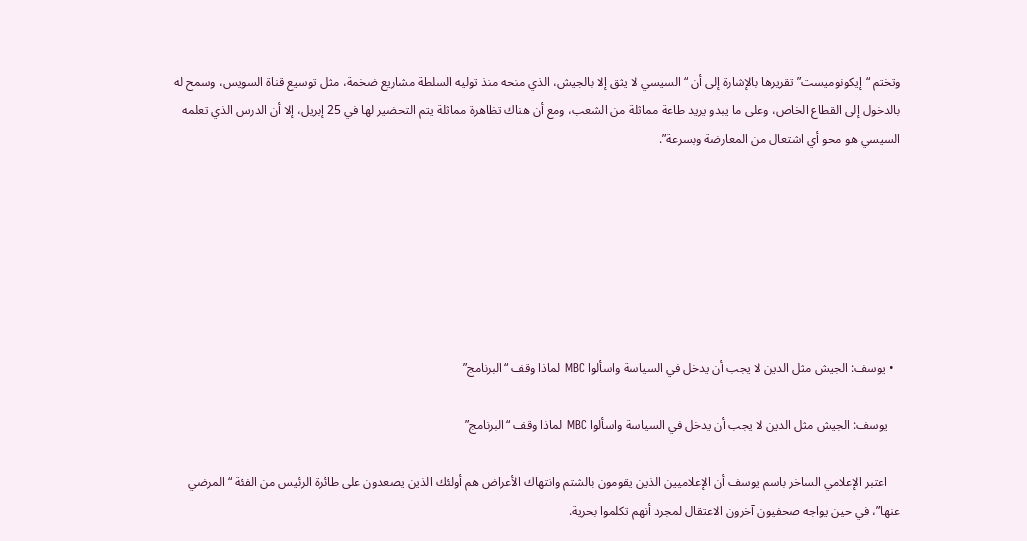وتختم “إيكونوميست” تقريرها بالإشارة إلى أن “السيسي لا يثق إلا بالجيش، الذي منحه منذ توليه السلطة مشاريع ضخمة، مثل توسيع قناة السويس، وسمح له بالدخول إلى القطاع الخاص، وعلى ما يبدو يريد طاعة مماثلة من الشعب، ومع أن هناك تظاهرة مماثلة يتم التحضير لها في 25 إبريل، إلا أن الدرس الذي تعلمه السيسي هو محو أي اشتعال من المعارضة وبسرعة”.







  • يوسف: الجيش مثل الدين لا يجب أن يدخل في السياسة واسألوا MBC لماذا وقف “البرنامج”

    يوسف: الجيش مثل الدين لا يجب أن يدخل في السياسة واسألوا MBC لماذا وقف “البرنامج”

    اعتبر الإعلامي الساخر باسم يوسف أن الإعلاميين الذين يقومون بالشتم وانتهاك الأعراض هم أولئك الذين يصعدون على طائرة الرئيس من الفئة “المرضي عنها”، في حين يواجه صحفيون آخرون الاعتقال لمجرد أنهم تكلموا بحرية.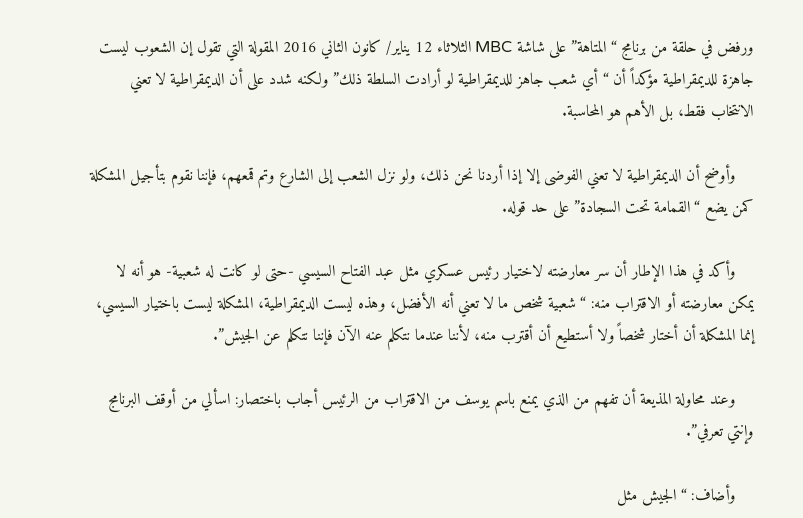ورفض في حلقة من برنامج “المتاهة” على شاشة MBC الثلاثاء 12 يناير/ كانون الثاني 2016 المقولة التي تقول إن الشعوب ليست جاهزة للديمقراطية مؤكداً أن “أي شعب جاهز للديمقراطية لو أرادت السلطة ذلك” ولكنه شدد على أن الديمقراطية لا تعني الانتخاب فقط، بل الأهم هو المحاسبة.

    وأوضح أن الديمقراطية لا تعني الفوضى إلا إذا أردنا نحن ذلك، ولو نزل الشعب إلى الشارع وتم قمعهم، فإننا نقوم بتأجيل المشكلة كمن يضع “القمامة تحت السجادة” على حد قوله.

    وأكد في هذا الإطار أن سر معارضته لاختيار رئيس عسكري مثل عبد الفتاح السيسي -حتى لو كانت له شعبية- هو أنه لا يمكن معارضته أو الاقتراب منه: “شعبية شخص ما لا تعني أنه الأفضل، وهذه ليست الديمقراطية، المشكلة ليست باختيار السيسي، إنما المشكلة أن أختار شخصاً ولا أستطيع أن أقترب منه، لأننا عندما نتكلم عنه الآن فإننا نتكلم عن الجيش”.

    وعند محاولة المذيعة أن تفهم من الذي يمنع باسم يوسف من الاقتراب من الرئيس أجاب باختصار: اسألي من أوقف البرنامج وإنتي تعرفي”.

    وأضاف: “الجيش مثل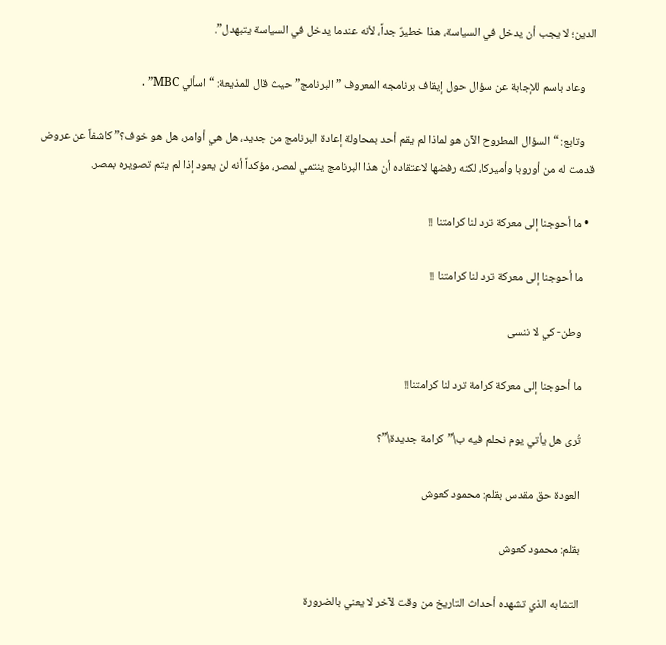الدين؛ لا يجب أن يدخل في السياسة، هذا خطيرٌ جداً، لأنه عندما يدخل في السياسة يتبهدل”.

    وعاد باسم للإجابة عن سؤال حول إيقاف برنامجه المعروف ” البرنامج” حيث قال للمذيعة: “اسألي MBC” .

    وتابع: “السؤال المطروح الآن هو لماذا لم يقم أحد بمحاولة إعادة البرنامج من جديد، هل هي أوامر، هل هو خوف؟” كاشفاً عن عروض قدمت له من أوروبا وأميركا، لكنه رفضها لاعتقاده أن هذا البرنامج ينتمي لمصر، مؤكداً أنه لن يعود إذا لم يتم تصويره بمصر.

  • ما أحوجنا إلى معركة ترد لنا كرامتنا !!

    ما أحوجنا إلى معركة ترد لنا كرامتنا !!

    وطن- كي لا ننسى

    ما أحوجنا إلى معركة كرامة ترد لنا كرامتنا!!

    تُرى هل يأتي يوم نحلم فيه ب\”كرامة جديدة\”؟

    العودة حق مقدس بقلم: محمود كعوش

    بقلم: محمود كعوش

    التشابه الذي تشهده أحداث التاريخ من وقت لآخر لا يعني بالضرورة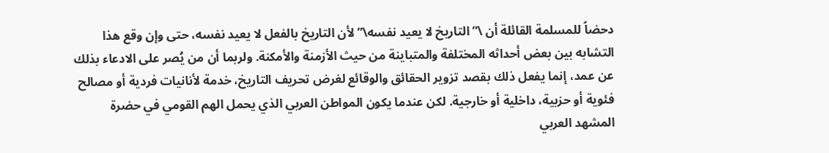دحضاً للمسلمة القائلة أن \”التاريخ لا يعيد نفسه\” لأن التاريخ بالفعل لا يعيد نفسه، حتى وإن وقع هذا التشابه بين بعض أحداثه المختلفة والمتباينة من حيث الأزمنة والأمكنة. ولربما أن من يُصر على الادعاء بذلك عن عمد، إنما يفعل ذلك بقصد تزوير الحقائق والوقائع لغرض تحريف التاريخ، خدمة لأنانيات فردية أو مصالح فئوية أو حزبية، داخلية أو خارجية. لكن عندما يكون المواطن العربي الذي يحمل الهم القومي في حضرة المشهد العربي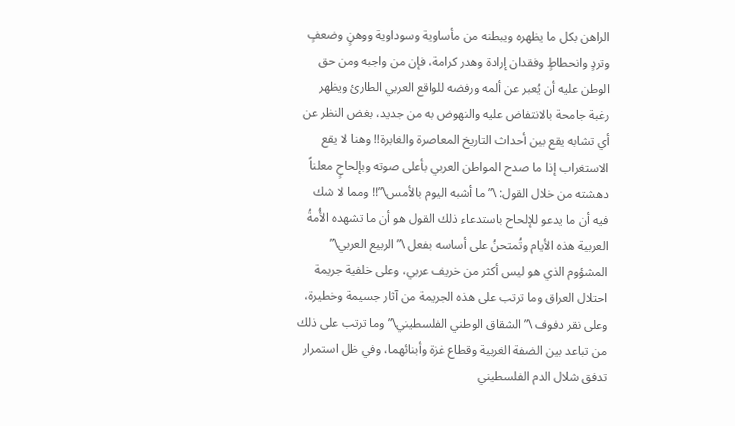الراهن بكل ما يظهره ويبطنه من مأساوية وسوداوية ووهنٍ وضعفٍ وتردٍ وانحطاطٍ وفقدان إرادة وهدر كرامة، فإن من واجبه ومن حق الوطن عليه أن يُعبر عن ألمه ورفضه للواقع العربي الطارئ ويظهر رغبة جامحة بالانتفاض عليه والنهوض به من جديد، بغض النظر عن أي تشابه يقع بين أحداث التاريخ المعاصرة والغابرة!! وهنا لا يقع الاستغراب إذا ما صدح المواطن العربي بأعلى صوته وبإلحاحٍ معلناً دهشته من خلال القول: \”ما أشبه اليوم بالأمس\”!! ومما لا شك فيه أن ما يدعو للإلحاح باستدعاء ذلك القول هو أن ما تشهده الأُمةُ العربية هذه الأيام وتُمتحنُ على أساسه بفعل \”الربيع العربي\” المشؤوم الذي هو ليس أكثر من خريف عربي، وعلى خلفية جريمة احتلال العراق وما ترتب على هذه الجريمة من آثار جسيمة وخطيرة، وعلى نقر دفوف \”الشقاق الوطني الفلسطيني\” وما ترتب على ذلك من تباعد بين الضفة الغربية وقطاع غزة وأبنائهما، وفي ظل استمرار تدفق شلال الدم الفلسطيني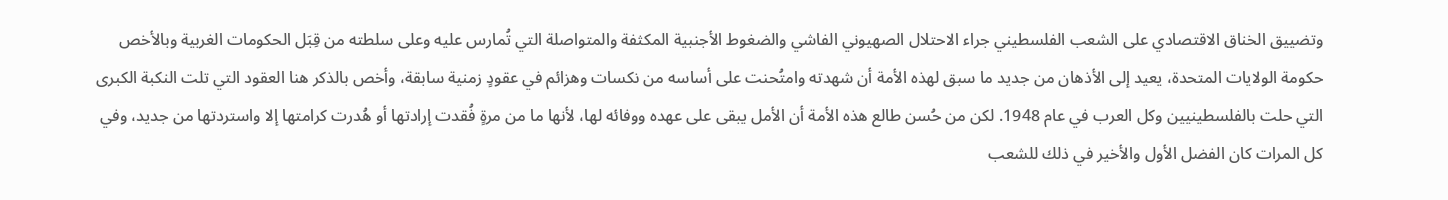وتضييق الخناق الاقتصادي على الشعب الفلسطيني جراء الاحتلال الصهيوني الفاشي والضغوط الأجنبية المكثفة والمتواصلة التي تُمارس عليه وعلى سلطته من قِبَل الحكومات الغربية وبالأخص حكومة الولايات المتحدة، يعيد إلى الأذهان من جديد ما سبق لهذه الأمة أن شهدته وامتُحنت على أساسه من نكسات وهزائم في عقودٍ زمنية سابقة، وأخص بالذكر هنا العقود التي تلت النكبة الكبرى التي حلت بالفلسطينيين وكل العرب في عام 1948. لكن من حُسن طالع هذه الأمة أن الأمل يبقى على عهده ووفائه لها، لأنها ما من مرةٍ فُقدت إرادتها أو هُدرت كرامتها إلا واستردتها من جديد، وفي كل المرات كان الفضل الأول والأخير في ذلك للشعب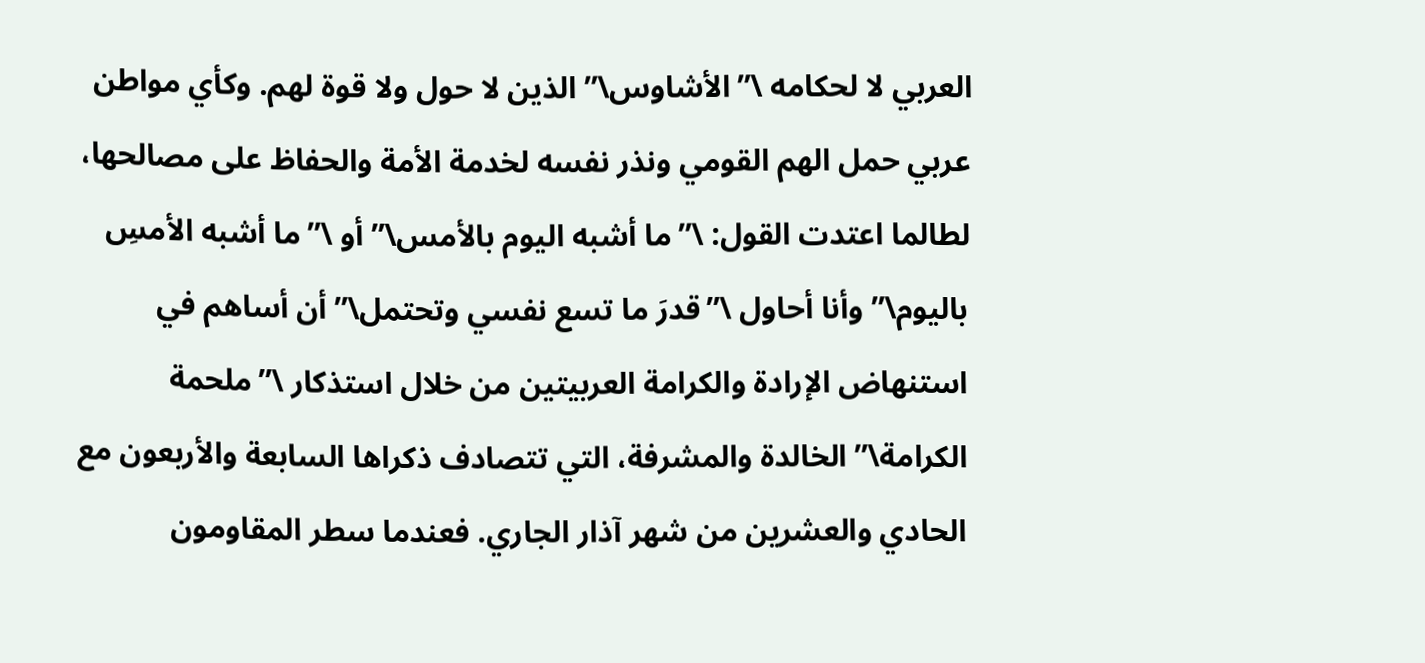العربي لا لحكامه \”الأشاوس\” الذين لا حول ولا قوة لهم. وكأي مواطن عربي حمل الهم القومي ونذر نفسه لخدمة الأمة والحفاظ على مصالحها، لطالما اعتدت القول: \”ما أشبه اليوم بالأمس\” أو \”ما أشبه الأمسِ باليوم\” وأنا أحاول \”قدرَ ما تسع نفسي وتحتمل\” أن أساهم في استنهاض الإرادة والكرامة العربيتين من خلال استذكار \”ملحمة الكرامة\” الخالدة والمشرفة، التي تتصادف ذكراها السابعة والأربعون مع الحادي والعشرين من شهر آذار الجاري. فعندما سطر المقاومون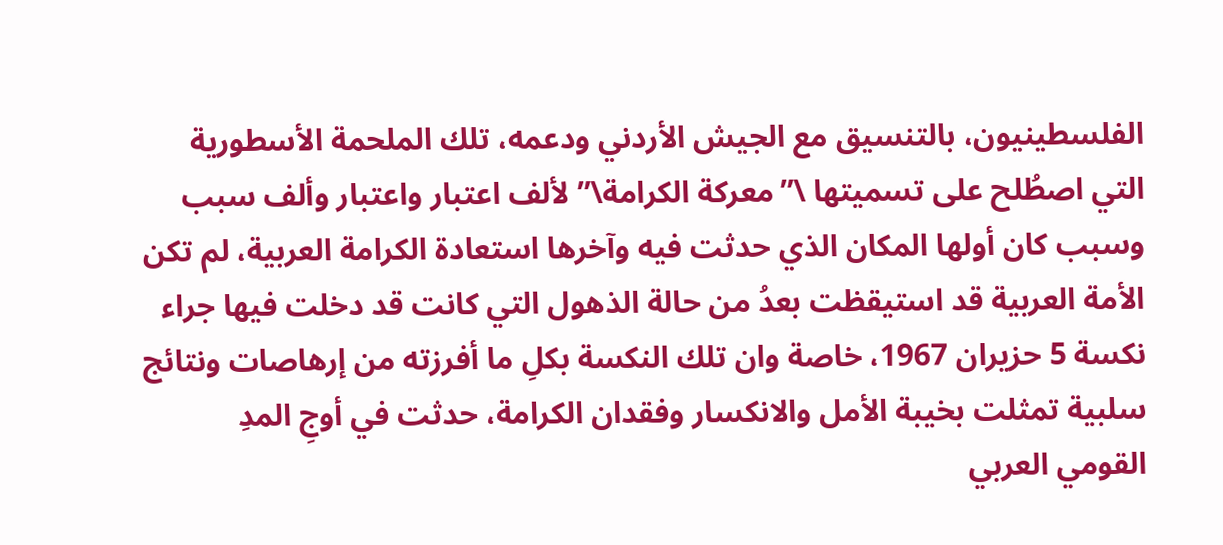الفلسطينيون، بالتنسيق مع الجيش الأردني ودعمه، تلك الملحمة الأسطورية التي اصطُلح على تسميتها \”معركة الكرامة\” لألف اعتبار واعتبار وألف سبب وسبب كان أولها المكان الذي حدثت فيه وآخرها استعادة الكرامة العربية، لم تكن الأمة العربية قد استيقظت بعدُ من حالة الذهول التي كانت قد دخلت فيها جراء نكسة 5 حزيران 1967، خاصة وان تلك النكسة بكلِ ما أفرزته من إرهاصات ونتائج سلبية تمثلت بخيبة الأمل والانكسار وفقدان الكرامة، حدثت في أوجِ المدِ القومي العربي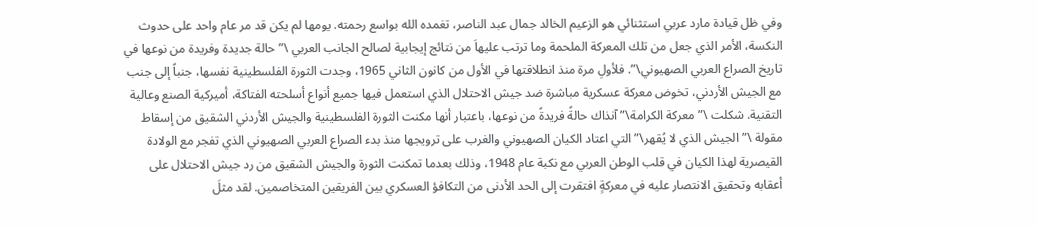وفي ظل قيادة مارد عربي استثنائي هو الزعيم الخالد جمال عبد الناصر، تغمده الله بواسع رحمته. يومها لم يكن قد مر عام واحد على حدوث النكسة، الأمر الذي جعل من تلك المعركة الملحمة وما ترتب عليهاَ من نتائج إيجابية لصالح الجانب العربي \”حالة جديدة وفريدة من نوعها في تاريخ الصراع العربي الصهيوني\”. فلأولِ مرة منذ انطلاقتها في الأول من كانون الثاني 1965، وجدت الثورة الفلسطينية نفسها، جنباً إلى جنب مع الجيش الأردني، تخوض معركة عسكرية مباشرة ضد جيش الاحتلال الذي استعمل فيها جميع أنواع أسلحته الفتاكة، أميركية الصنع وعالية التقنية. شكلت \”معركة الكرامة\” آنذاك حالةً فريدةً من نوعها، باعتبار أنها مكنت الثورة الفلسطينية والجيش الأردني الشقيق من إسقاط مقولة \”الجيش الذي لا يُقهر\” التي اعتاد الكيان الصهيوني والغرب على ترويجها منذ بدء الصراع العربي الصهيوني الذي تفجر مع الولادة القيصرية لهذا الكيان في قلب الوطن العربي مع نكبة عام 1948، وذلك بعدما تمكنت الثورة والجيش الشقيق من رد جيش الاحتلال على أعقابه وتحقيق الانتصار عليه في معركةٍ افتقرت إلى الحد الأدنى من التكافؤ العسكري بين الفريقين المتخاصمين. لقد مثلَ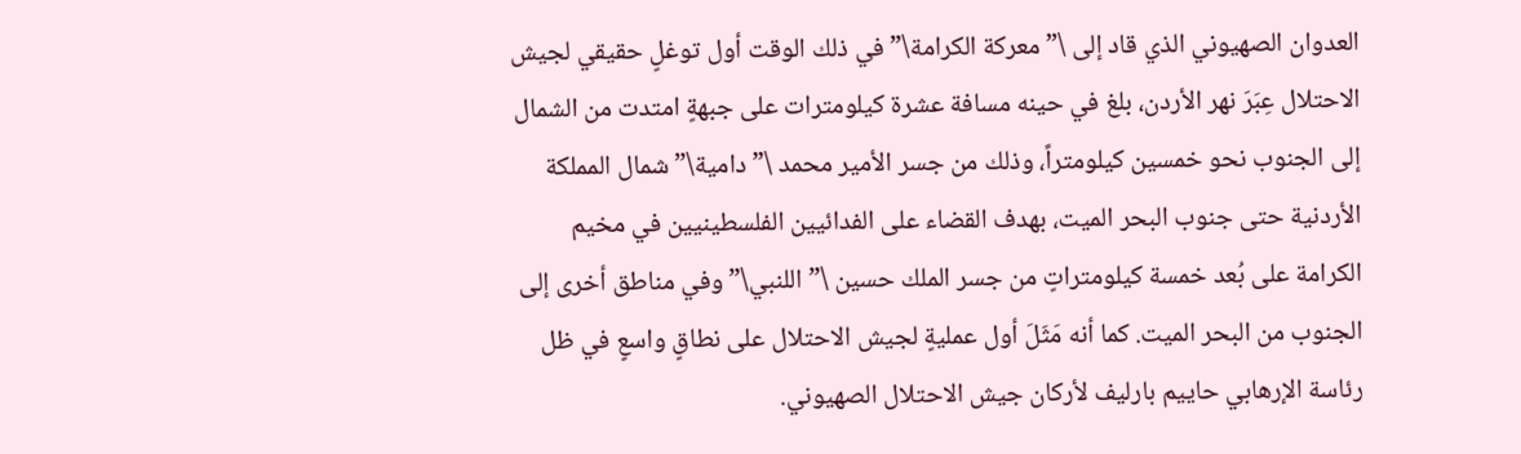العدوان الصهيوني الذي قاد إلى \”معركة الكرامة\” في ذلك الوقت أول توغلٍ حقيقي لجيش الاحتلال عِبَرَ نهر الأردن، بلغ في حينه مسافة عشرة كيلومترات على جبهةٍ امتدت من الشمال إلى الجنوب نحو خمسين كيلومتراً، وذلك من جسر الأمير محمد \”دامية\” شمال المملكة الأردنية حتى جنوب البحر الميت، بهدف القضاء على الفدائيين الفلسطينيين في مخيم الكرامة على بُعد خمسة كيلومتراتٍ من جسر الملك حسين \”اللنبي\” وفي مناطق أخرى إلى الجنوب من البحر الميت. كما أنه مَثَلَ أول عمليةٍ لجيش الاحتلال على نطاقٍ واسعٍ في ظل رئاسة الإرهابي حاييم بارليف لأركان جيش الاحتلال الصهيوني.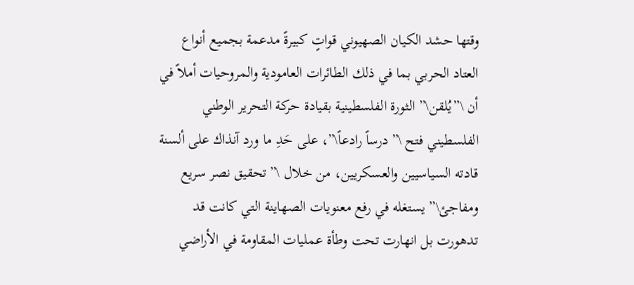وقتها حشد الكيان الصهيوني قواتٍ كبيرةً مدعمة بجميع أنواع العتاد الحربي بما في ذلك الطائرات العامودية والمروحيات أملاً في أن \”يُلقن\” الثورة الفلسطينية بقيادة حركة التحرير الوطني الفلسطيني فتح \”درساً رادعاً\”، على حَدِ ما ورد آنذاك على ألسنة قادته السياسيين والعسكريين، من خلال \”تحقيق نصر سريع ومفاجئ\” يستغله في رفع معنويات الصهاينة التي كانت قد تدهورت بل انهارت تحت وطأة عمليات المقاومة في الأراضي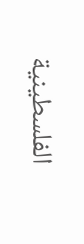الفلسطينية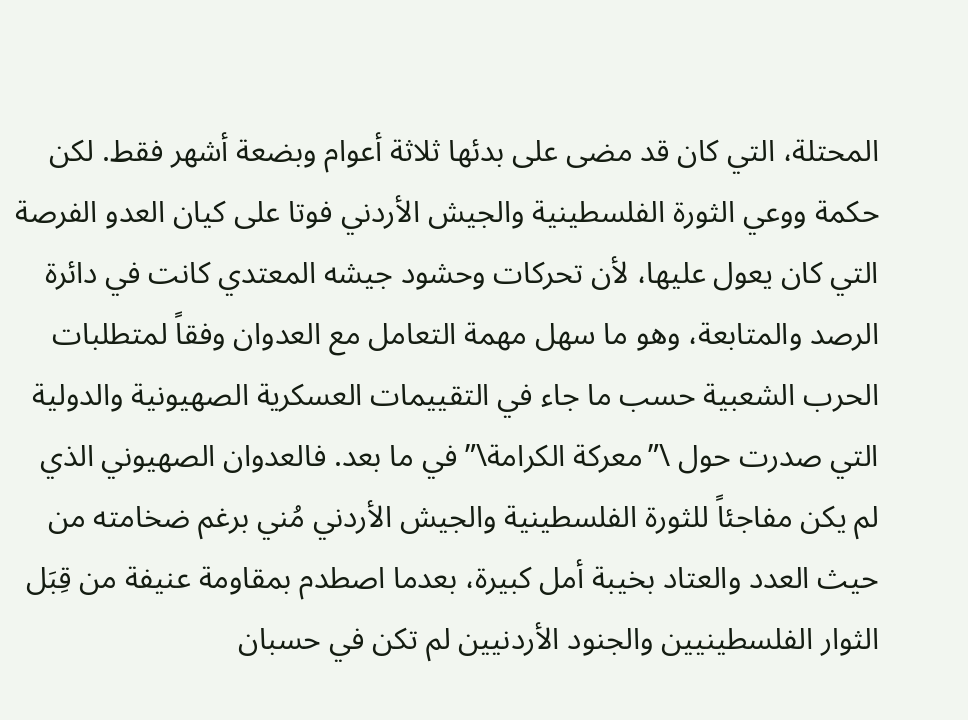المحتلة، التي كان قد مضى على بدئها ثلاثة أعوام وبضعة أشهر فقط. لكن حكمة ووعي الثورة الفلسطينية والجيش الأردني فوتا على كيان العدو الفرصة التي كان يعول عليها، لأن تحركات وحشود جيشه المعتدي كانت في دائرة الرصد والمتابعة، وهو ما سهل مهمة التعامل مع العدوان وفقاً لمتطلبات الحرب الشعبية حسب ما جاء في التقييمات العسكرية الصهيونية والدولية التي صدرت حول \”معركة الكرامة\” في ما بعد. فالعدوان الصهيوني الذي لم يكن مفاجئاً للثورة الفلسطينية والجيش الأردني مُني برغم ضخامته من حيث العدد والعتاد بخيبة أمل كبيرة، بعدما اصطدم بمقاومة عنيفة من قِبَل الثوار الفلسطينيين والجنود الأردنيين لم تكن في حسبان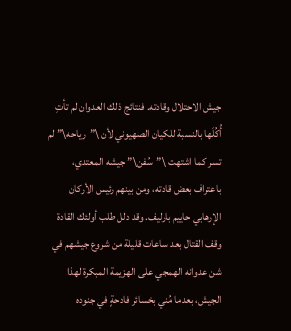جيش الاحتلال وقادته. فنتائج ذلك العدوان لم تأتِ أُكُلَها بالنسبة للكيان الصهيوني لأن \”رياحه\” لم تسر كما اشتهت \”سُفن\” جيشه المعتدي، باعتراف بعض قادته، ومن بينهم رئيس الأركان الإرهابي حاييم بارليف. وقد دلل طلب أولئك القادة وقف القتال بعد ساعات قليلة من شروع جيشهم في شن عدوانه الهمجي على الهزيمة المبكرة لهذا الجيش، بعدما مُني بخسائر فادحةٍ في جنوده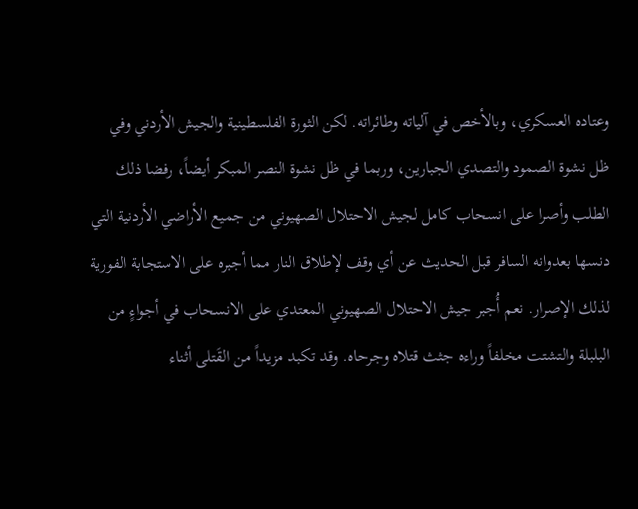وعتاده العسكري، وبالأخص في آلياته وطائراته. لكن الثورة الفلسطينية والجيش الأردني وفي ظل نشوة الصمود والتصدي الجبارين، وربما في ظل نشوة النصر المبكر أيضاً، رفضا ذلك الطلب وأصرا على انسحاب كامل لجيش الاحتلال الصهيوني من جميع الأراضي الأردنية التي دنسها بعدوانه السافر قبل الحديث عن أي وقف لإطلاق النار مما أجبره على الاستجابة الفورية لذلك الإصرار. نعم أُجبر جيش الاحتلال الصهيوني المعتدي على الانسحاب في أجواءٍ من البلبلة والتشتت مخلفاً وراءه جثث قتلاه وجرحاه. وقد تكبد مزيداً من القَتلى أثناء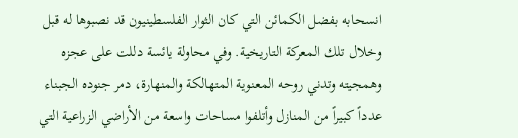انسحابه بفضل الكمائن التي كان الثوار الفلسطينيون قد نصبوها له قبل وخلال تلك المعركة التاريخية. وفي محاولة يائسة دللت على عجزه وهمجيته وتدني روحه المعنوية المتهالكة والمنهارة، دمر جنوده الجبناء عدداً كبيراً من المنازل وأتلفوا مساحات واسعة من الأراضي الزراعية التي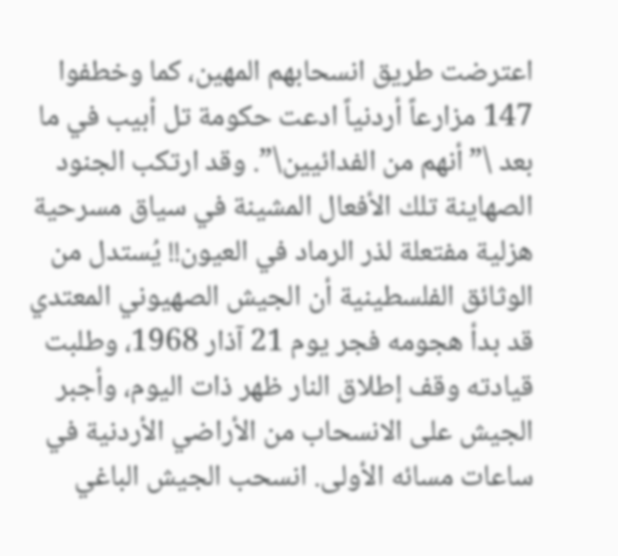اعترضت طريق انسحابهم المهين، كما وخطفوا 147 مزارعاً أردنياً ادعت حكومة تل أبيب في ما بعد \”أنهم من الفدائيين\”. وقد ارتكب الجنود الصهاينة تلك الأفعال المشينة في سياق مسرحية هزلية مفتعلة لذر الرماد في العيون!! يُستدل من الوثائق الفلسطينية أن الجيش الصهيوني المعتدي قد بدأ هجومه فجر يوم 21 آذار 1968، وطلبت قيادته وقف إطلاق النار ظهر ذات اليوم، وأجبر الجيش على الانسحاب من الأراضي الأردنية في ساعات مسائه الأولى. انسحب الجيش الباغي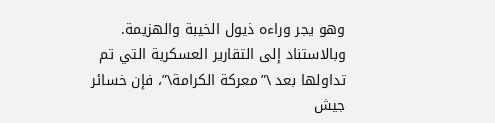وهو يجر وراءه ذيول الخيبة والهزيمة. وبالاستناد إلى التقارير العسكرية التي تم تداولها بعد \”معركة الكرامة\”، فإن خسائر جيش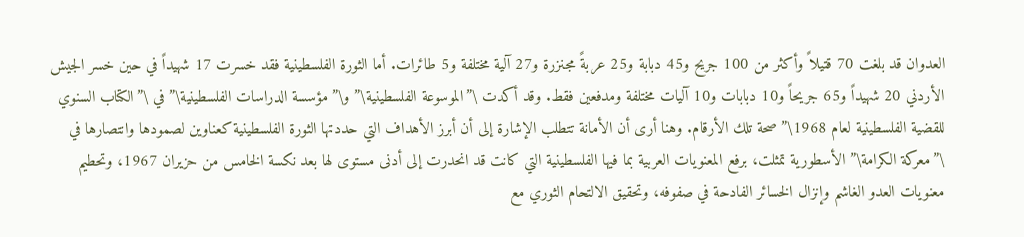العدوان قد بلغت 70 قتيلاً وأكثر من 100 جريح و45 دبابة و25 عربةً مجنزرة و27 آلية مختلفة و5 طائرات. أما الثورة الفلسطينية فقد خسرت 17 شهيداً في حين خسر الجيش الأردني 20 شهيداً و65 جريحاً و10 دبابات و10 آليات مختلفة ومدفعين فقط. وقد أكدت \”الموسوعة الفلسطينية\” و\”مؤسسة الدراسات الفلسطينية\” في \”الكتاب السنوي للقضية الفلسطينية لعام 1968\” صحة تلك الأرقام. وهنا أرى أن الأمانة تتطلب الإشارة إلى أن أبرز الأهداف التي حددتها الثورة الفلسطينية كعناوين لصمودها وانتصارها في \”معركة الكرامة\” الأسطورية تمثلت، برفع المعنويات العربية بما فيها الفلسطينية التي كانت قد انحدرت إلى أدنى مستوى لها بعد نكسة الخامس من حزيران 1967، وتحطيم معنويات العدو الغاشم وإنزال الخسائر الفادحة في صفوفه، وتحقيق الالتحام الثوري مع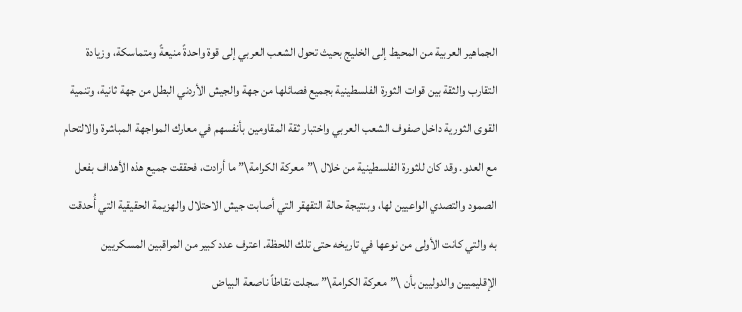الجماهير العربية من المحيط إلى الخليج بحيث تحول الشعب العربي إلى قوة واحدةً منيعةً ومتماسكة، وزيادة التقارب والثقة بين قوات الثورة الفلسطينية بجميع فصائلها من جهة والجيش الأردني البطل من جهة ثانية، وتنمية القوى الثورية داخل صفوف الشعب العربي واختبار ثقة المقاومين بأنفسهم في معارك المواجهة المباشرة والالتحام مع العدو. وقد كان للثورة الفلسطينية من خلال \”معركة الكرامة\” ما أرادت، فحققت جميع هذه الأهداف بفعل الصمود والتصدي الواعيين لها، وبنتيجة حالة التقهقر التي أصابت جيش الاحتلال والهزيمة الحقيقية التي أُحدقت به والتي كانت الأولى من نوعها في تاريخه حتى تلك اللحظة. اعترف عدد كبير من المراقبين المسكريين الإقليميين والدوليين بأن \”معركة الكرامة\” سجلت نقاطاً ناصعة البياض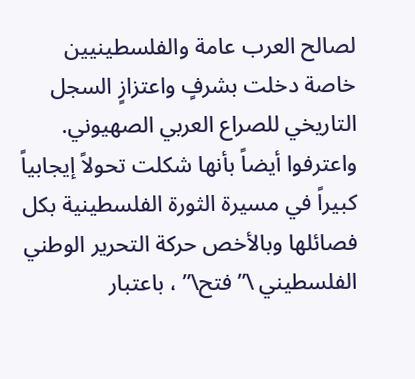لصالح العرب عامة والفلسطينيين خاصة دخلت بشرفٍ واعتزازٍ السجل التاريخي للصراع العربي الصهيوني. واعترفوا أيضاً بأنها شكلت تحولاً إيجابياً كبيراً في مسيرة الثورة الفلسطينية بكل فصائلها وبالأخص حركة التحرير الوطني الفلسطيني \”فتح\” ، باعتبار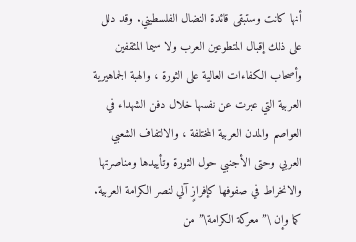أنها كانت وستبقى قائدة النضال الفلسطيني. وقد دلل على ذلك إقبال المتطوعين العرب ولا سيما المثقفين وأصحاب الكفاءات العالية على الثورة ، والهبة الجماهيرية العربية التي عبرت عن نفسها خلال دفن الشهداء في العواصم والمدن العربية المختلفة ، والالتفاف الشعبي العربي وحتى الأجنبي حول الثورة وتأييدها ومناصرتها والانخراط في صفوفها كإفرازٍ آلي لنصر الكرامة العربية. كما وإن \”معركة الكرامة\” من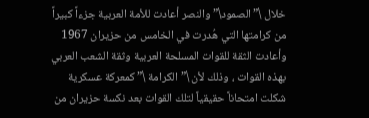خلال \”الصمود\” والنصر أعادت للأمة العربية جزءاً كبيراً من كرامتها التي هُدرت في الخامس من حزيران 1967 وأعادت الثقة للقوات المسلحة العربية وثقة الشعب العربي بهذه القوات ، وذلك لأن \”الكرامة \” كمعركة عسكرية شكلت امتحاناً حقيقياً لتلك القوات بعد نكسة حزيران من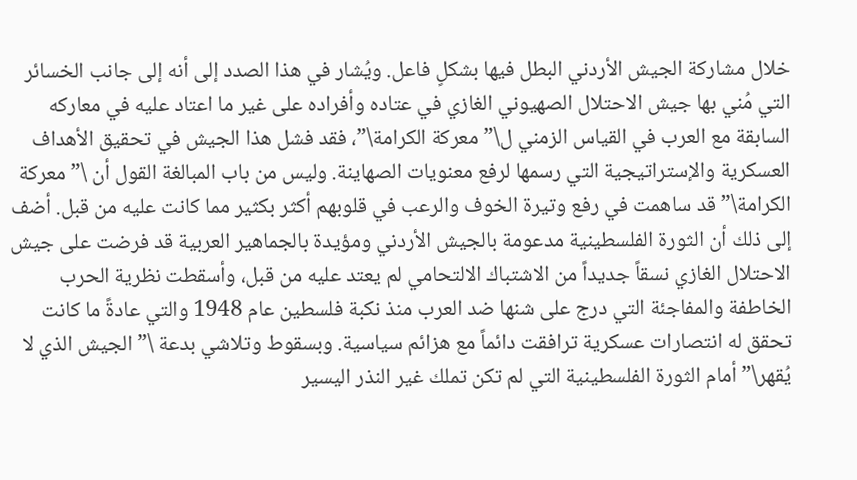خلال مشاركة الجيش الأردني البطل فيها بشكلٍ فاعل. ويُشار في هذا الصدد إلى أنه إلى جانب الخسائر التي مُني بها جيش الاحتلال الصهيوني الغازي في عتاده وأفراده على غير ما اعتاد عليه في معاركه السابقة مع العرب في القياس الزمني ل\”معركة الكرامة\”، فقد فشل هذا الجيش في تحقيق الأهداف العسكرية والإستراتيجية التي رسمها لرفع معنويات الصهاينة. وليس من باب المبالغة القول أن \”معركة الكرامة\” قد ساهمت في رفع وتيرة الخوف والرعب في قلوبهم أكثر بكثير مما كانت عليه من قبل. أضف إلى ذلك أن الثورة الفلسطينية مدعومة بالجيش الأردني ومؤيدة بالجماهير العربية قد فرضت على جيش الاحتلال الغازي نسقاً جديداً من الاشتباك الالتحامي لم يعتد عليه من قبل، وأسقطت نظرية الحرب الخاطفة والمفاجئة التي درج على شنها ضد العرب منذ نكبة فلسطين عام 1948 والتي عادةً ما كانت تحقق له انتصارات عسكرية ترافقت دائماً مع هزائم سياسية. وبسقوط وتلاشي بدعة \”الجيش الذي لا يُقهر\” أمام الثورة الفلسطينية التي لم تكن تملك غير النذر اليسير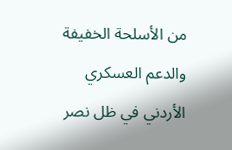من الأسلحة الخفيفة والدعم العسكري الأردني في ظل نصر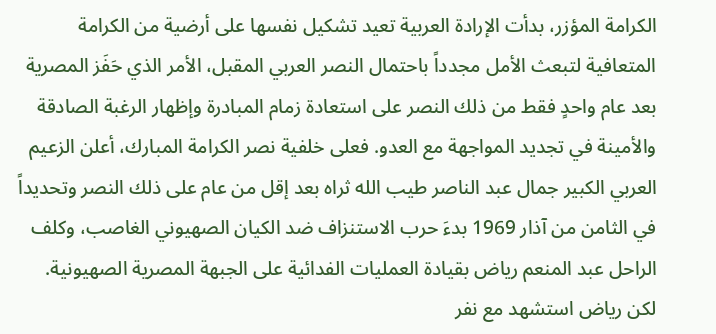الكرامة المؤزر، بدأت الإرادة العربية تعيد تشكيل نفسها على أرضية من الكرامة المتعافية لتبعث الأمل مجدداً باحتمال النصر العربي المقبل، الأمر الذي حَفَز المصرية بعد عام واحدٍ فقط من ذلك النصر على استعادة زمام المبادرة وإظهار الرغبة الصادقة والأمينة في تجديد المواجهة مع العدو. فعلى خلفية نصر الكرامة المبارك، أعلن الزعيم العربي الكبير جمال عبد الناصر طيب الله ثراه بعد إقل من عام على ذلك النصر وتحديداً في الثامن من آذار 1969 بدءَ حرب الاستنزاف ضد الكيان الصهيوني الغاصب، وكلف الراحل عبد المنعم رياض بقيادة العمليات الفدائية على الجبهة المصرية الصهيونية. لكن رياض استشهد مع نفر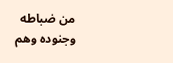من ضباطه وجنوده وهم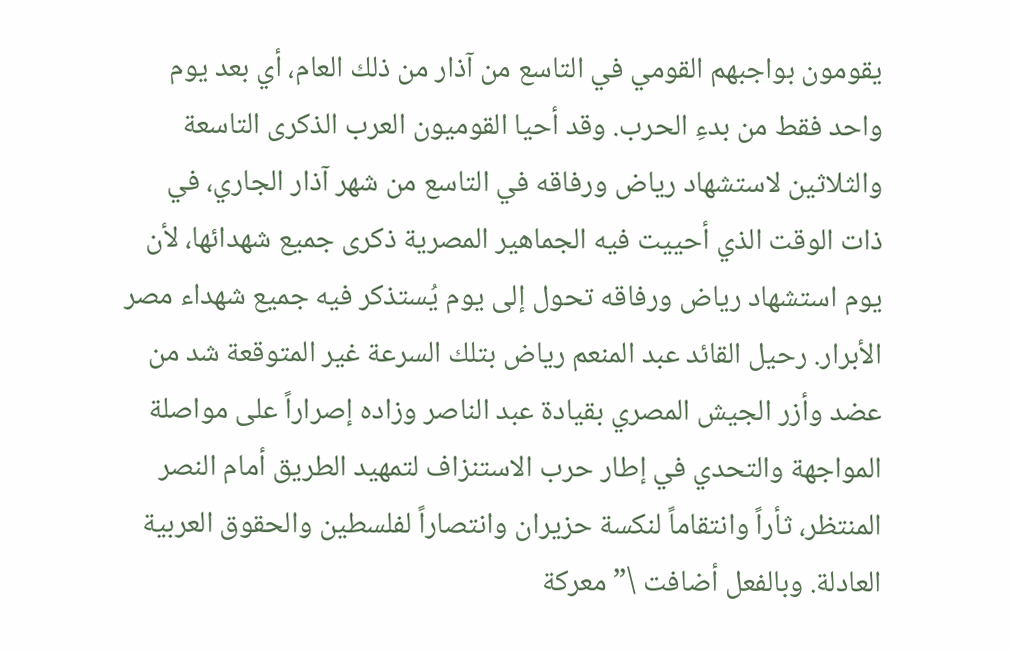يقومون بواجبهم القومي في التاسع من آذار من ذلك العام، أي بعد يوم واحد فقط من بدءِ الحرب. وقد أحيا القوميون العرب الذكرى التاسعة والثلاثين لاستشهاد رياض ورفاقه في التاسع من شهر آذار الجاري، في ذات الوقت الذي أحييت فيه الجماهير المصرية ذكرى جميع شهدائها، لأن يوم استشهاد رياض ورفاقه تحول إلى يوم يُستذكر فيه جميع شهداء مصر الأبرار. رحيل القائد عبد المنعم رياض بتلك السرعة غير المتوقعة شد من عضد وأزر الجيش المصري بقيادة عبد الناصر وزاده إصراراً على مواصلة المواجهة والتحدي في إطار حرب الاستنزاف لتمهيد الطريق أمام النصر المنتظر، ثأراً وانتقاماً لنكسة حزيران وانتصاراً لفلسطين والحقوق العربية العادلة. وبالفعل أضافت \”معركة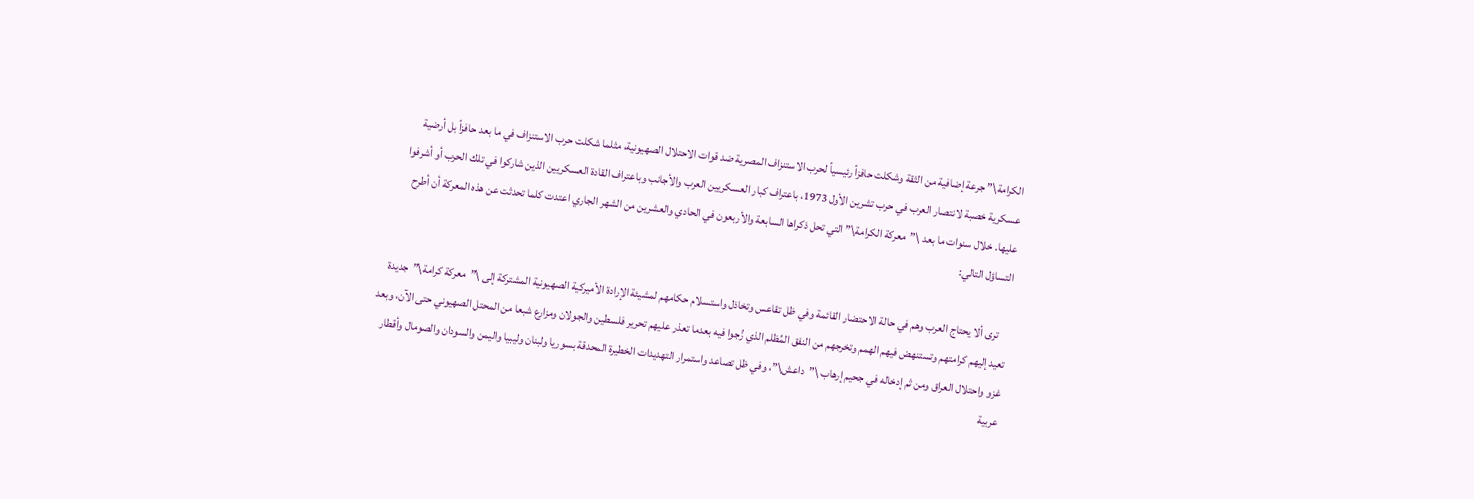الكرامة\” جرعة إضافية من الثقة وشكلت حافزاً رئيسياً لحرب الاستنزاف المصرية ضد قوات الاحتلال الصهيونية، مثلما شكلت حرب الاستنزاف في ما بعد حافزاً بل أرضية عسكرية خصبة لانتصار العرب في حرب تشرين الأول 1973، باعتراف كبار العسكريين العرب والأجانب وباعتراف القادة العسكريين الذين شاركوا في تلك الحرب أو أشرفوا عليها. خلال سنوات ما بعد \”معركة الكرامة\” التي تحل ذكراها السابعة والأربعون في الحادي والعشرين من الشهر الجاري اعتدت كلما تحدثت عن هذه المعركة أن أطرح التساؤل التالي:

    ترى ألا يحتاج العرب وهم في حالة الاحتضار القائمة وفي ظل تقاعس وتخاذل واستسلام حكامهم لمشيئة الإرادة الأميركية الصهيونية المشتركة إلى \”معركة كرامة\”جديدة تعيد إليهم كرامتهم وتستنهض فيهم الهمم وتخرجهم من النفق المُظلم الذي زُجوا فيه بعدما تعذر عليهم تحرير فلسطين والجولان ومزارع شبعا من المحتل الصهيوني حتى الآن، وبعد غزو واحتلال العراق ومن ثم إدخاله في جحيم إرهاب \”داعش\”، وفي ظل تصاعد واستمرار التهديدات الخطيرة المحدقة بسوريا ولبنان وليبيا واليمن والسودان والصومال وأقطار عربية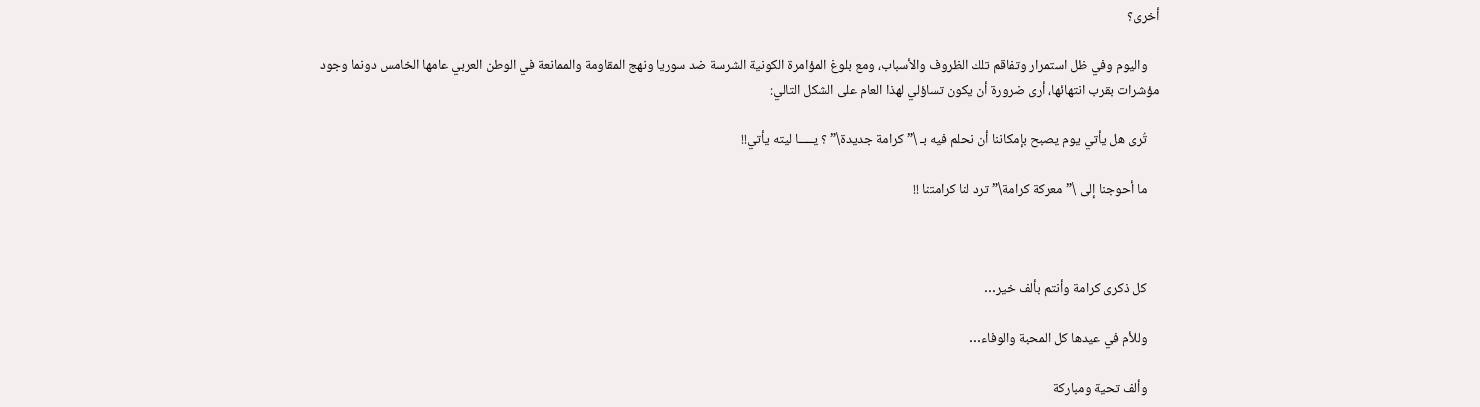أخرى؟

    واليوم وفي ظل استمرار وتفاقم تلك الظروف والأسباب، ومع بلوغ المؤامرة الكونية الشرسة ضد سوريا ونهج المقاومة والممانعة في الوطن العربي عامها الخامس دونما وجود مؤشرات بقرب انتهائها، أرى ضرورة أن يكون تساؤلي لهذا العام على الشكل التالي:

    تُرى هل يأتي يوم يصبح بإمكاننا أن نحلم فيه بـ \” كرامة جديدة\” ؟ يـــــا ليته يأتي!!

    ما أحوجنا إلى \”معركة كرامة\” ترد لنا كرامتنا !!



    كل ذكرى كرامة وأنتم بألف خير…

    وللأم في عيدها كل المحبة والوفاء…

    وألف تحية ومباركة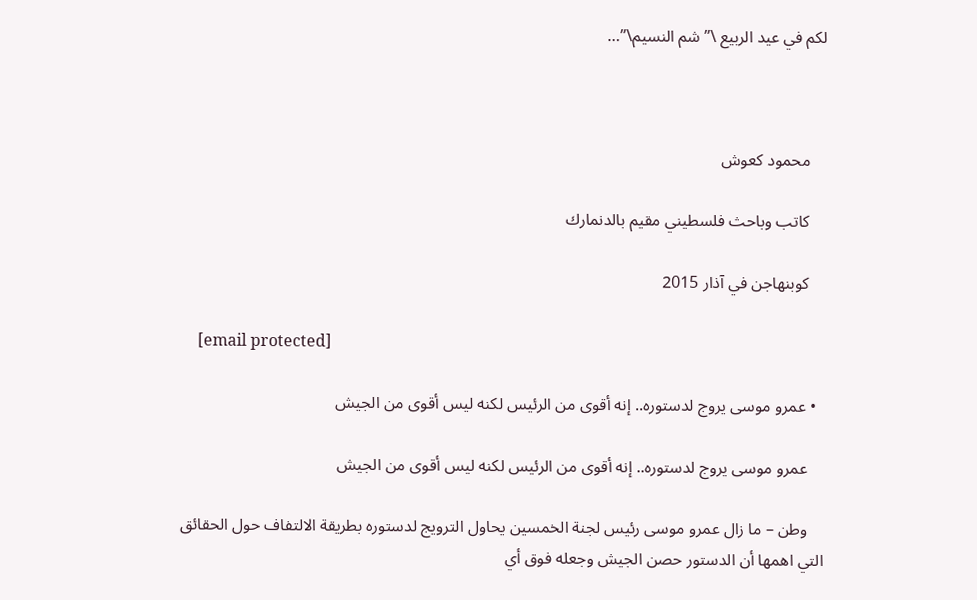لكم في عيد الربيع \”شم النسيم\”…



    محمود كعوش

    كاتب وباحث فلسطيني مقيم بالدنمارك

    كوبنهاجن في آذار 2015

    [email protected]

  • عمرو موسى يروج لدستوره.. إنه أقوى من الرئيس لكنه ليس أقوى من الجيش

    عمرو موسى يروج لدستوره.. إنه أقوى من الرئيس لكنه ليس أقوى من الجيش

    وطن – ما زال عمرو موسى رئيس لجنة الخمسين يحاول الترويج لدستوره بطريقة الالتفاف حول الحقائق التي اهمها أن الدستور حصن الجيش وجعله فوق أي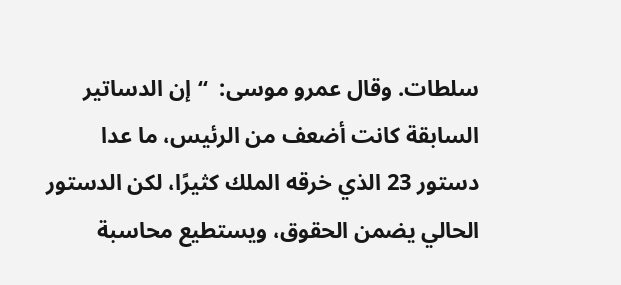سلطات. وقال عمرو موسى:  “إن الدساتير السابقة كانت أضعف من الرئيس، ما عدا دستور 23 الذي خرقه الملك كثيرًا، لكن الدستور الحالي يضمن الحقوق، ويستطيع محاسبة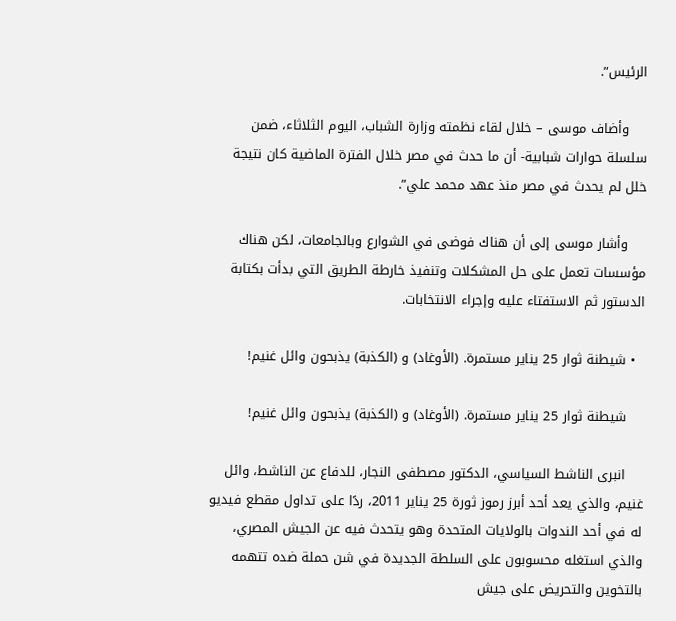الرئيس”.

    وأضاف موسى – خلال لقاء نظمته وزارة الشباب، اليوم الثلاثاء، ضمن سلسلة حوارات شبابية- أن ما حدث في مصر خلال الفترة الماضية كان نتيجة خلل لم يحدث في مصر منذ عهد محمد علي”.

    وأشار موسى إلى أن هناك فوضى في الشوارع وبالجامعات، لكن هناك مؤسسات تعمل على حل المشكلات وتنفيذ خارطة الطريق التي بدأت بكتابة الدستور ثم الاستفتاء عليه وإجراء الانتخابات.

  • شيطنة ثوار 25 يناير مستمرة. (الأوغاد) و (الكذبة) يذبحون وائل غنيم!

    شيطنة ثوار 25 يناير مستمرة. (الأوغاد) و (الكذبة) يذبحون وائل غنيم!

    انبرى الناشط السياسي، الدكتور مصطفى النجار، للدفاع عن الناشط، وائل غنيم، والذي يعد أحد أبرز رموز ثورة 25 يناير 2011، ردًا على تداول مقطع فيديو له في أحد الندوات بالولايات المتحدة وهو يتحدث فيه عن الجيش المصري، والذي استغله محسوبون على السلطة الجديدة في شن حملة ضده تتهمه بالتخوين والتحريض على جيش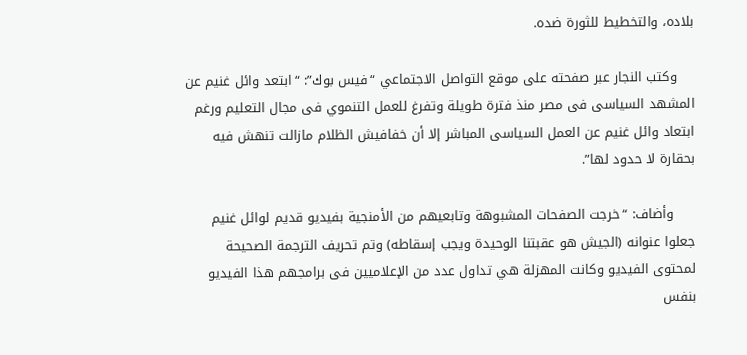بلاده، والتخطيط للثورة ضده.

    وكتب النجار عبر صفحته على موقع التواصل الاجتماعي “فيس بوك”: “ابتعد وائل غنيم عن المشهد السياسى فى مصر منذ فترة طويلة وتفرغ للعمل التنموي فى مجال التعليم ورغم ابتعاد وائل غنيم عن العمل السياسى المباشر إلا أن خفافيش الظلام مازالت تنهش فيه بحقارة لا حدود لها”.

     وأضاف: “خرجت الصفحات المشبوهة وتابعيهم من الأمنجية بفيديو قديم لوائل غنيم جعلوا عنوانه (الجيش هو عقبتنا الوحيدة ويجب إسقاطه) وتم تحريف الترجمة الصحيحة لمحتوى الفيديو وكانت المهزلة هي تداول عدد من الإعلاميين فى برامجهم هذا الفيديو بنفس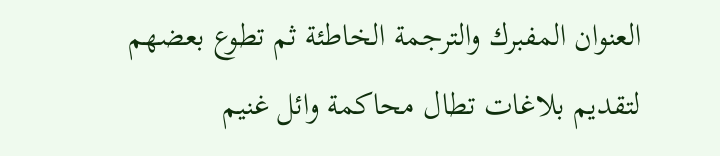العنوان المفبرك والترجمة الخاطئة ثم تطوع بعضهم لتقديم بلاغات تطال محاكمة وائل غنيم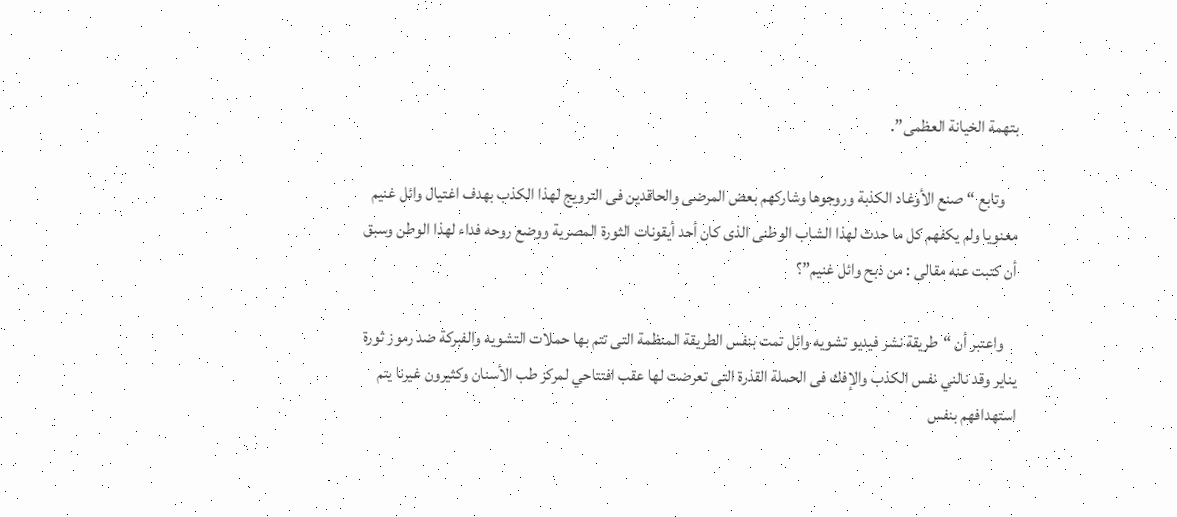بتهمة الخيانة العظمى”.

    وتابع “صنع الأوغاد الكذبة وروجوها وشاركهم بعض المرضى والحاقدين فى الترويج لهذا الكذب بهدف اغتيال وائل غنيم معنويا ولم يكفهم كل ما حدث لهذا الشاب الوطنى الذى كان أحد أيقونات الثورة المصرية ووضع روحه فداء لهذا الوطن وسبق أن كتبت عنه مقالى : من ذبح وائل غنيم”؟

    واعتبر أن “طريقة نشر فيديو تشويه وائل تمت بنفس الطريقة المنظمة التى تتم بها حملات التشويه والفبركة ضد رموز ثورة يناير وقد نالني نفس الكذب والإفك فى الحملة القذرة التى تعرضت لها عقب افتتاحي لمركز طب الأسنان وكثيرون غيرنا يتم استهدافهم بنفس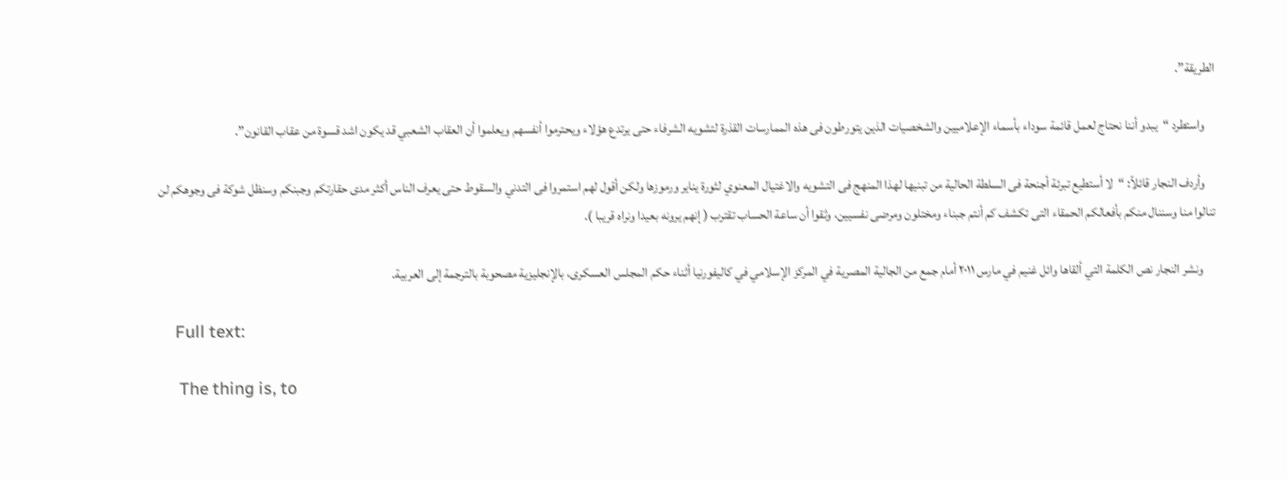الطريقة”.

    واستطرد “يبدو أننا نحتاج لعمل قائمة سوداء بأسماء الإعلاميين والشخصيات الذين يتورطون فى هذه الممارسات القذرة لتشويه الشرفاء حتى يرتدع هؤلاء ويحترموا أنفسهم ويعلموا أن العقاب الشعبي قد يكون اشد قسوة من عقاب القانون”.

    وأردف النجار قائلاً: “لا أستطيع تبرئة أجنحة فى السلطة الحالية من تبنيها لهذا المنهج فى التشويه والاغتيال المعنوي لثورة يناير ورموزها ولكن أقول لهم استمروا فى التدني والسقوط حتى يعرف الناس أكثر مدى حقارتكم وجبنكم وسنظل شوكة فى وجوهكم لن تنالوا منا وسننال منكم بأفعالكم الحمقاء التى تكشف كم أنتم جبناء ومختلون ومرضى نفسيين، وثقوا أن ساعة الحساب تقترب ( إنهم يرونه بعيدا ونراه قريبا ).

     ونشر النجار نص الكلمة التي ألقاها وائل غنيم في مارس ٢٠١١ أمام جمع من الجالية المصرية في المركز الإسلامي في كاليفورنيا أثناء حكم المجلس العسكرى، بالإنجليزية مصحوبة بالترجمة إلى العربية.

    Full text:

     The thing is, to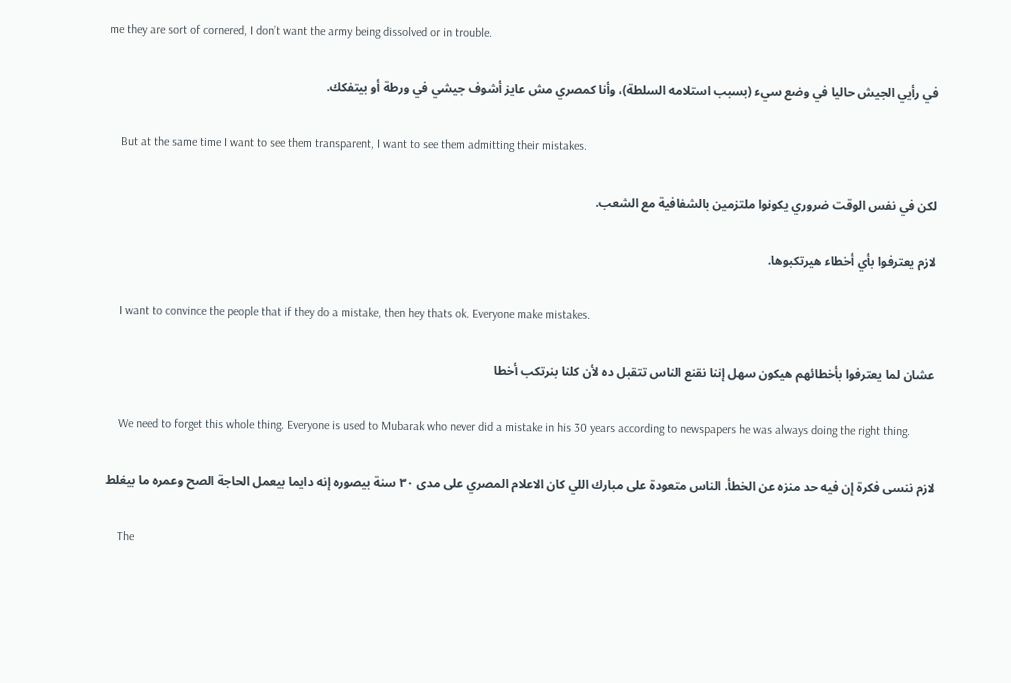me they are sort of cornered, I don’t want the army being dissolved or in trouble.

    في رأيي الجيش حاليا في وضع سيء (بسبب استلامه السلطة)، وأنا كمصري مش عايز أشوف جيشي في ورطة أو بيتفكك.

    But at the same time I want to see them transparent, I want to see them admitting their mistakes.

    لكن في نفس الوقت ضروري يكونوا ملتزمين بالشفافية مع الشعب.

    لازم يعترفوا بأي أخطاء هيرتكبوها.

    I want to convince the people that if they do a mistake, then hey thats ok. Everyone make mistakes.

    عشان لما يعترفوا بأخطائهم هيكون سهل إننا نقنع الناس تتقبل ده لأن كلنا بنرتكب أخطا

    We need to forget this whole thing. Everyone is used to Mubarak who never did a mistake in his 30 years according to newspapers he was always doing the right thing.

    لازم ننسى فكرة إن فيه حد منزه عن الخطأ. الناس متعودة على مبارك اللي كان الاعلام المصري على مدى ٣٠ سنة بيصوره إنه دايما بيعمل الحاجة الصح وعمره ما بيغلط

    The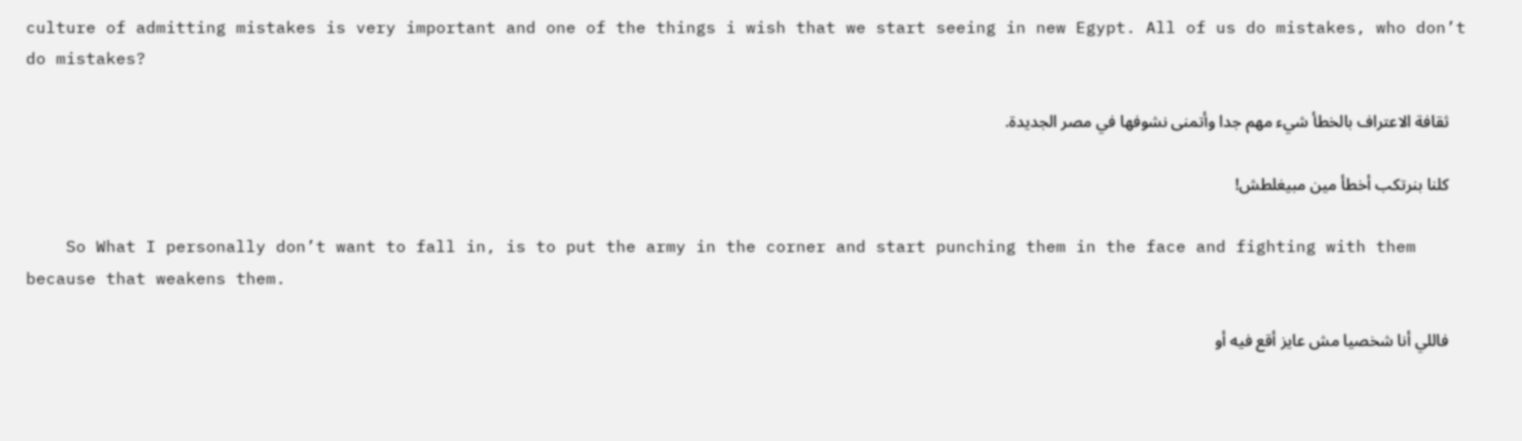culture of admitting mistakes is very important and one of the things i wish that we start seeing in new Egypt. All of us do mistakes, who don’t do mistakes?

    ثقافة الاعتراف بالخطأ شيء مهم جدا وأتمنى نشوفها في مصر الجديدة.

    كلنا بنرتكب أخطأ مين مبيغلطش!

    So What I personally don’t want to fall in, is to put the army in the corner and start punching them in the face and fighting with them because that weakens them.

    فاللي أنا شخصيا مش عايز أقع فيه أو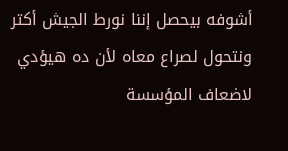أشوفه بيحصل إننا نورط الجيش أكتر ونتحول لصراع معاه لأن ده هيؤدي لاضعاف المؤسسة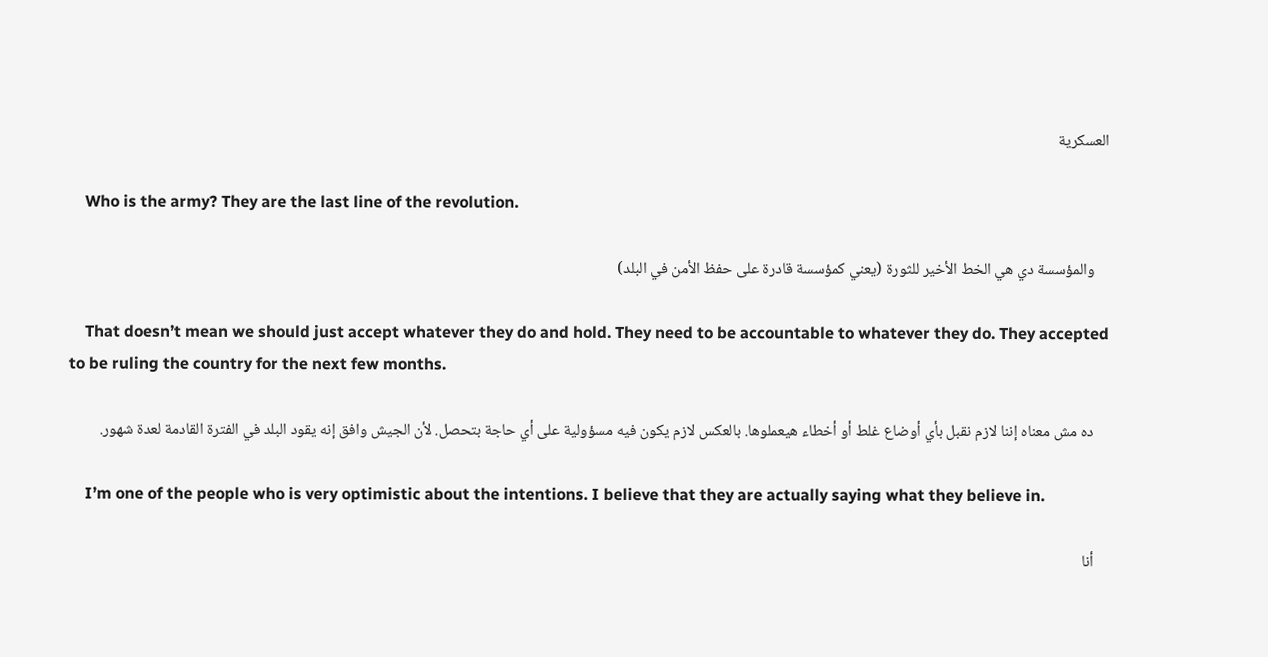العسكرية

    Who is the army? They are the last line of the revolution.

    والمؤسسة دي هي الخط الأخير للثورة (يعني كمؤسسة قادرة على حفظ الأمن في البلد)

    That doesn’t mean we should just accept whatever they do and hold. They need to be accountable to whatever they do. They accepted to be ruling the country for the next few months.

    ده مش معناه إننا لازم نقبل بأي أوضاع غلط أو أخطاء هيعملوها. بالعكس لازم يكون فيه مسؤولية على أي حاجة بتحصل. لأن الجيش وافق إنه يقود البلد في الفترة القادمة لعدة شهور.

    I’m one of the people who is very optimistic about the intentions. I believe that they are actually saying what they believe in.

    أنا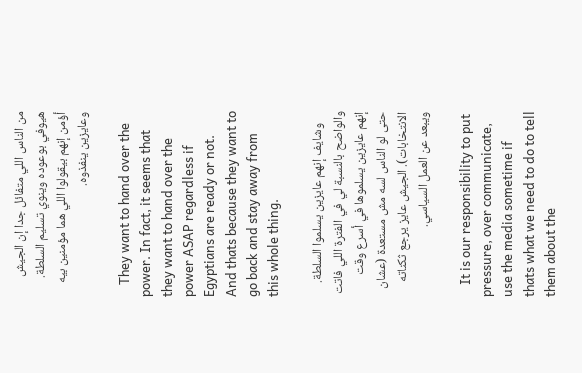من الناس اللي متفائل جدا إن الجيش هيوفي بوعوده وينوي تسليم السلطة. أؤمن إنهم بيقولوا اللي هما مؤمنين بيه وعايزين ينفذوه.

    They want to hand over the power. In fact, it seems that they want to hand over the power ASAP regardless if Egyptians are ready or not. And thats because they want to go back and stay away from this whole thing.

    وشايف إنهم عايزين يسلموا السلطة. والواضح بالنسبة لي في الفترة اللي فاتت إنهم عايزين يسلموها في أسرع وقت حتى لو الناس لسه مش مستعدة (عشان الانتخابات). الجيش عايز يرجع ثكناته ويبعد عن العمل السياسي.

    It is our responsibility to put pressure, over communicate, use the media sometime if thats what we need to do to tell them about the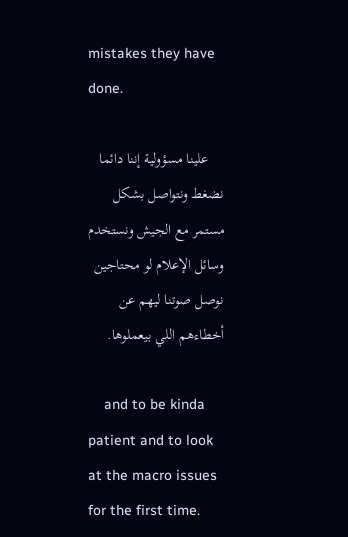mistakes they have done.

    علينا مسؤولية إننا دائما نضغط ونتواصل بشكل مستمر مع الجيش ونستخدم وسائل الإعلام لو محتاجين نوصل صوتنا ليهم عن أخطاءهم اللي بيعملوها.

    and to be kinda patient and to look at the macro issues for the first time.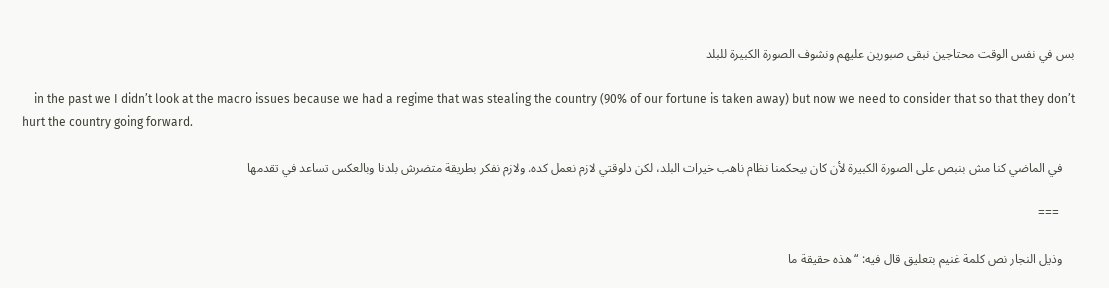بس في نفس الوقت محتاجين نبقى صبورين عليهم ونشوف الصورة الكبيرة للبلد

    in the past we I didn’t look at the macro issues because we had a regime that was stealing the country (90% of our fortune is taken away) but now we need to consider that so that they don’t hurt the country going forward.

    في الماضي كنا مش بنبص على الصورة الكبيرة لأن كان بيحكمنا نظام ناهب خيرات البلد، لكن دلوقتي لازم نعمل كده. ولازم نفكر بطريقة متضرش بلدنا وبالعكس تساعد في تقدمها

     ===

    وذيل النجار نص كلمة غنيم بتعليق قال فيه: “هذه حقيقة ما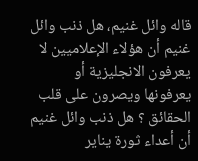قاله وائل غنيم، هل ذنب وائل غنيم أن هؤلاء الإعلاميين لا يعرفون الانجليزية أو يعرفونها ويصرون على قلب الحقائق ؟ هل ذنب وائل غنيم أن أعداء ثورة يناير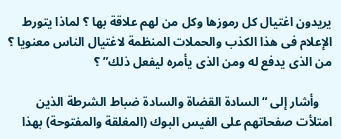يريدون اغتيال كل رموزها وكل من لهم علاقة بها ؟ لماذا يتورط الإعلام فى هذا الكذب والحملات المنظمة لاغتيال الناس معنويا ؟ من الذى يدفع له ومن الذى يأمره ليفعل ذلك” ؟

    وأشار إلى “السادة القضاة والسادة ضباط الشرطة الذين امتلأت صفحاتهم على الفيس البوك (المغلقة والمفتوحة) بهذا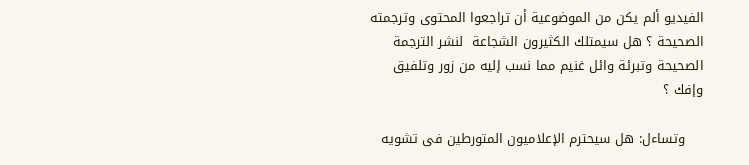الفيديو ألم يكن من الموضوعية أن تراجعوا المحتوى وترجمته الصحيحة ؟ هل سيمتلك الكثيرون الشجاعة  لنشر الترجمة الصحيحة وتبرئة وائل غنيم مما نسب إليه من زور وتلفيق وإفك ؟

    وتساءل: هل سيحترم الإعلاميون المتورطين فى تشويه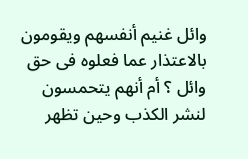وائل غنيم أنفسهم ويقومون بالاعتذار عما فعلوه فى حق وائل ؟ أم أنهم يتحمسون لنشر الكذب وحين تظهر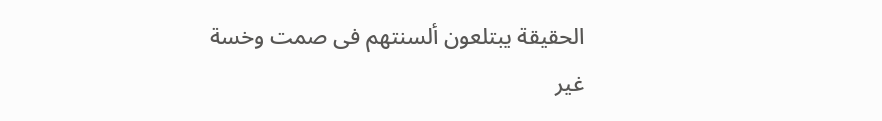الحقيقة يبتلعون ألسنتهم فى صمت وخسة غير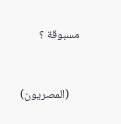مسبوقة ؟



    (المصريون)